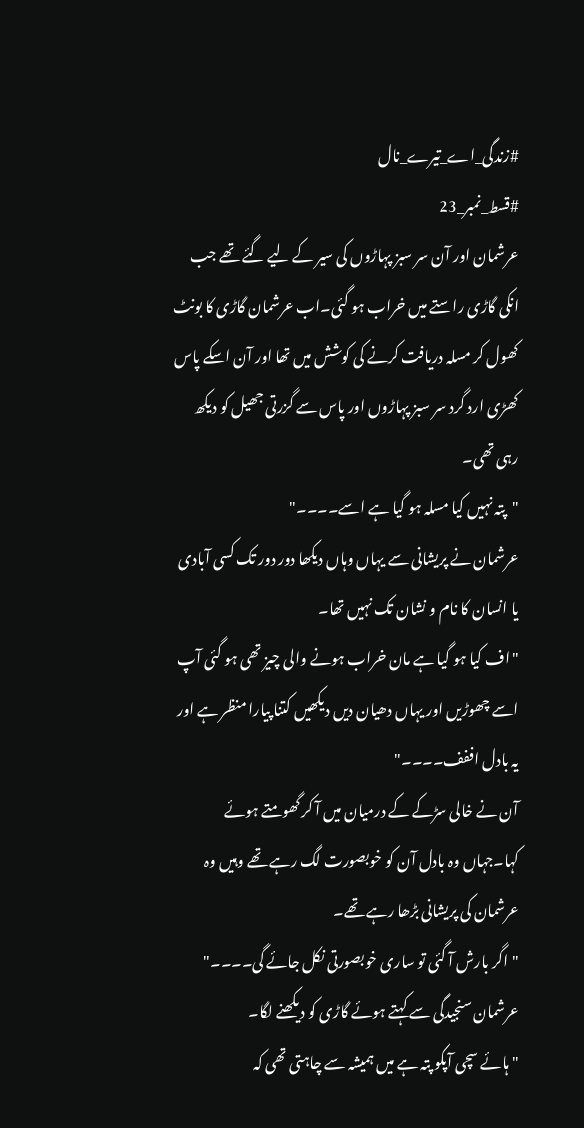#زندگی_اے_تیرے_نال
#قسط_نمبر_23
عرشمان اور آن سر سبز پہاڑوں کی سیر کے لیے گئے تھے جب انکی گاڑی راستے میں خراب ہو گئی۔اب عرشمان گاڑی کا بونٹ کھول کر مسلہ دریافت کرنے کی کوشش میں تھا اور آن اسکے پاس کھڑی ارد گرد سر سبز پہاڑوں اور پاس سے گزرتی جھیل کو دیکھ رہی تھی۔
"پتہ نہیں کیا مسلہ ہو گیا ہے اسے۔۔۔۔"
عرشمان نے پریشانی سے یہاں وہاں دیکھا دور دور تک کسی آبادی یا انسان کا نام و نشان تک نہیں تھا۔
"اف کیا ہو گیا ہے مان خراب ہونے والی چیز تھی ہو گئی آپ اسے چھوڑیں اور یہاں دھیان دیں دیکھیں کتنا پیارا منظر ہے اور یہ بادل اففف۔۔۔۔"
آن نے خالی سڑکے کے درمیان میں آ کر گھومتے ہوئے کہا۔جہاں وہ بادل آن کو خوبصورت لگ رہے تھے وہیں وہ عرشمان کی پریشانی بڑھا رہے تھے۔
"اگر بارش آ گئی تو ساری خوبصورتی نکل جائے گی۔۔۔۔"
عرشمان سنجیدگی سے کہتے ہوئے گاڑی کو دیکھنے لگا۔
"ہائے سچی آپکو پتہ ہے میں ہمیشہ سے چاہتی تھی کہ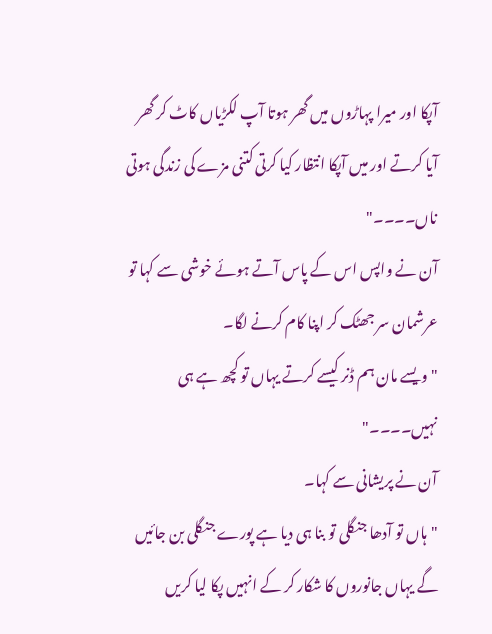آپکا اور میرا پہاڑوں میں گھر ہوتا آپ لکڑیاں کاٹ کر گھر آیا کرتے اور میں آپکا انتظار کیا کرتی کتنی مزے کی زندگی ہوتی ناں۔۔۔۔"
آن نے واپس اس کے پاس آتے ہوئے خوشی سے کہا تو عرشمان سر جھٹک کر اپنا کام کرنے لگا۔
"ویسے مان ہم ڈنر کیسے کرتے یہاں تو کچھ ہے ہی نہیں۔۔۔۔"
آن نے پریشانی سے کہا۔
"ہاں تو آدھا جنگلی تو بنا ہی دیا ہے پورے جنگلی بن جائیں گے یہاں جانوروں کا شکار کر کے انہیں پکا لیا کریں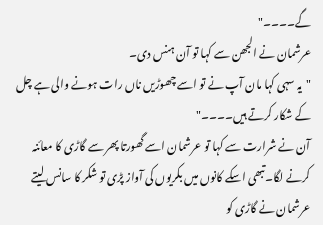گے۔۔۔۔"
عرشمان نے الجھن سے کہا تو آن ہنس دی۔
"یہ سہی کہا مان آپ نے تو اسے چھوڑیں ناں رات ہونے والی ہے چل کے شکار کرتے ہیں۔۔۔۔"
آن نے شرارت سے کہا تو عرشمان اسے گھورتا پھر سے گاڑی کا معائنہ کرنے لگا۔تبھی اسکے کانوں میں بکریوں کی آواز پڑی تو شکر کا سانس لیتے عرشمان نے گاڑی کو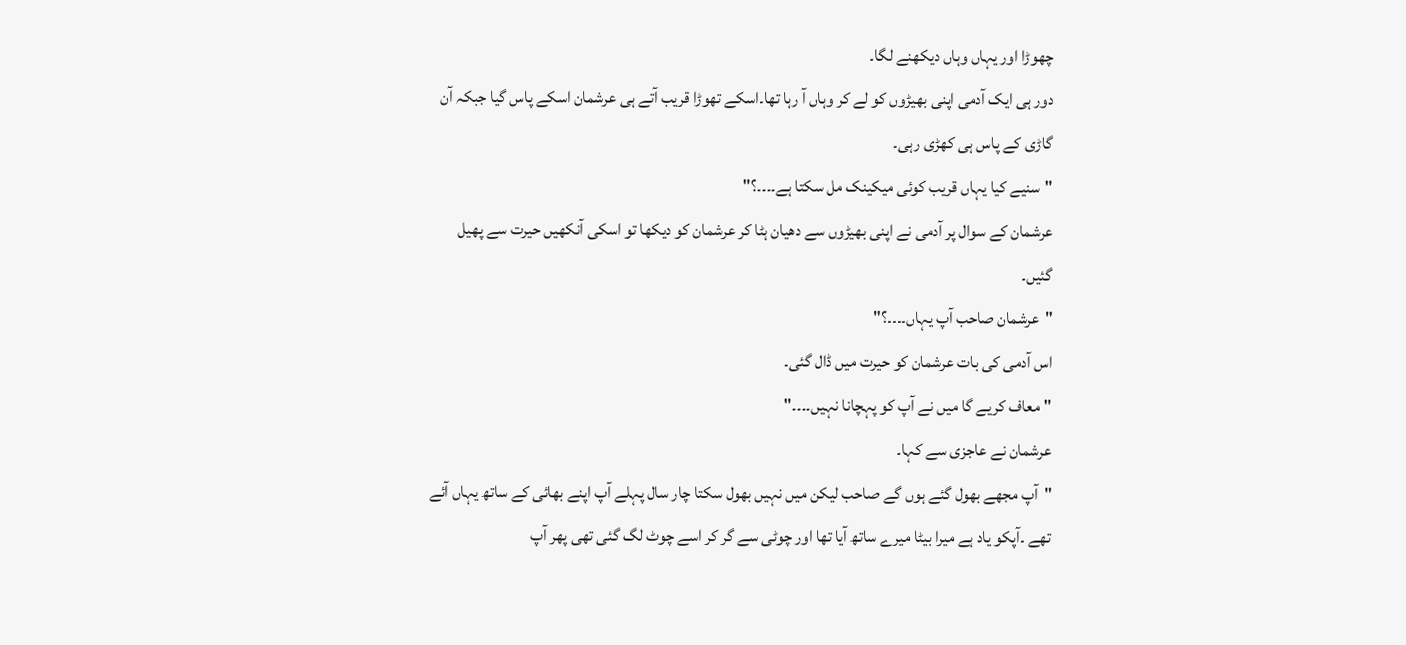چھوڑا اور یہاں وہاں دیکھنے لگا۔
دور ہی ایک آدمی اپنی بھیڑوں کو لے کر وہاں آ رہا تھا۔اسکے تھوڑا قریب آتے ہی عرشمان اسکے پاس گیا جبکہ آن گاڑی کے پاس ہی کھڑی رہی۔
"سنیے کیا یہاں قریب کوئی میکینک مل سکتا ہے۔۔۔۔؟"
عرشمان کے سوال پر آدمی نے اپنی بھیڑوں سے دھیان ہٹا کر عرشمان کو دیکھا تو اسکی آنکھیں حیرت سے پھیل گئیں۔
"عرشمان صاحب آپ یہاں۔۔۔۔؟"
اس آدمی کی بات عرشمان کو حیرت میں ڈال گئی۔
"معاف کریے گا میں نے آپ کو پہچانا نہیں۔۔۔۔"
عرشمان نے عاجزی سے کہا۔
"آپ مجھے بھول گئے ہوں گے صاحب لیکن میں نہیں بھول سکتا چار سال پہلے آپ اپنے بھائی کے ساتھ یہاں آئے تھے ۔آپکو یاد ہے میرا بیٹا میرے ساتھ آیا تھا اور چوٹی سے گر کر اسے چوٹ لگ گئی تھی پھر آپ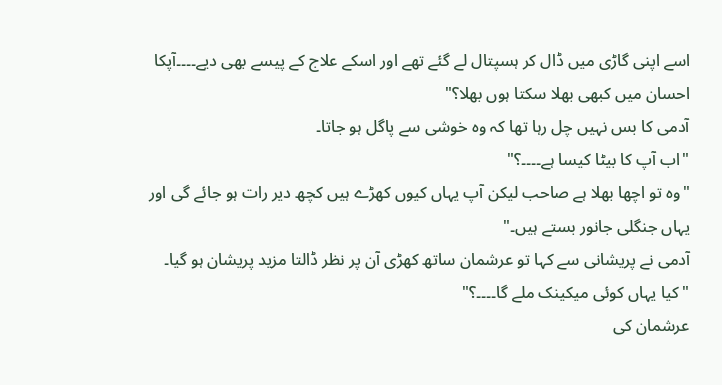اسے اپنی گاڑی میں ڈال کر ہسپتال لے گئے تھے اور اسکے علاج کے پیسے بھی دیے۔۔۔۔آپکا احسان میں کبھی بھلا سکتا ہوں بھلا؟"
آدمی کا بس نہیں چل رہا تھا کہ وہ خوشی سے پاگل ہو جاتا۔
"اب آپ کا بیٹا کیسا ہے۔۔۔۔؟"
"وہ تو اچھا بھلا ہے صاحب لیکن آپ یہاں کیوں کھڑے ہیں کچھ دیر رات ہو جائے گی اور یہاں جنگلی جانور بستے ہیں۔"
آدمی نے پریشانی سے کہا تو عرشمان ساتھ کھڑی آن پر نظر ڈالتا مزید پریشان ہو گیا۔
"کیا یہاں کوئی میکینک ملے گا۔۔۔۔؟"
عرشمان کی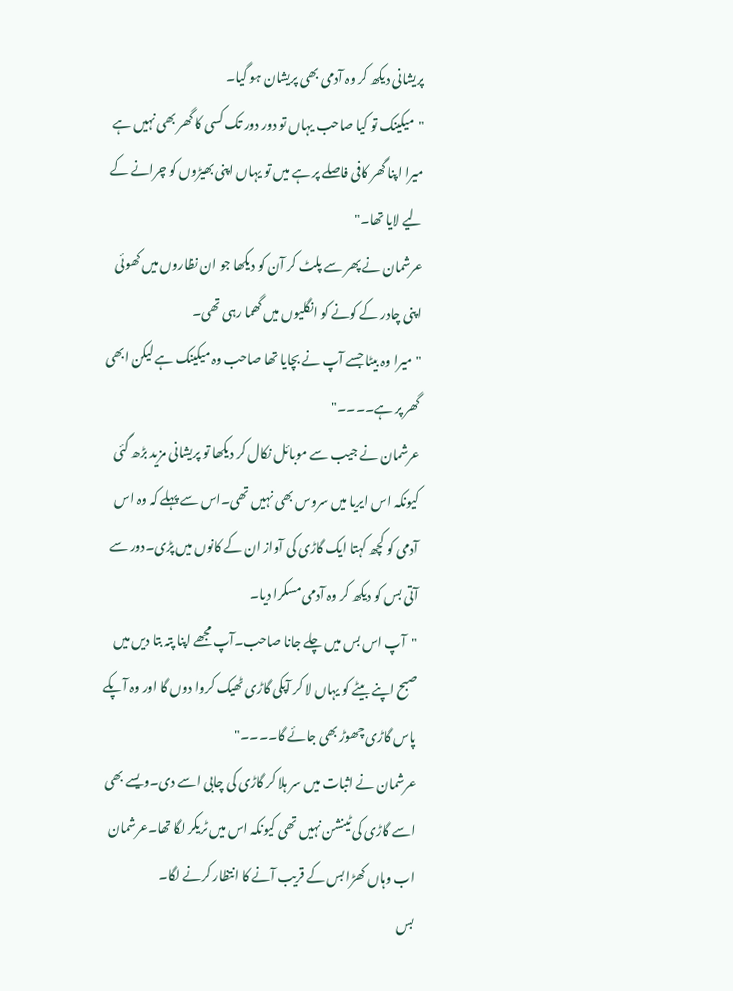پریشانی دیکھ کر وہ آدمی بھی پریشان ہو گیا۔
"میکینک تو کیا صاحب یہاں تو دور دور تک کسی کا گھر بھی نہیں ہے میرا اپنا گھر کافی فاصلے پر ہے میں تو یہاں اپنی بھیڑوں کو چرانے کے لیے لایا تھا۔"
عرشمان نے پھر سے پلٹ کر آن کو دیکھا جو ان نظاروں میں کھوئی اپنی چادر کے کونے کو انگلیوں میں گھما رہی تھی۔
"میرا وہ بیٹا جسے آپ نے بچایا تھا صاحب وہ میکینک ہے لیکن ابھی گھر پر ہے۔۔۔۔"
عرشمان نے جیب سے موبائل نکال کر دیکھا تو پریشانی مزید بڑھ گئی کیونکہ اس ایریا میں سروس بھی نہیں تھی۔اس سے پہلے کہ وہ اس آدمی کو کچھ کہتا ایک گاڑی کی آواز ان کے کانوں میں پڑی۔دور سے آتی بس کو دیکھ کر وہ آدمی مسکرا دیا۔
"آپ اس بس میں چلے جانا صاحب۔آپ مجھے اپنا پتہ بتا دیں میں صبح اپنے بیٹے کو یہاں لا کر آپکی گاڑی ٹھیک کروا دوں گا اور وہ آپکے پاس گاڑی چھوڑ بھی جائے گا۔۔۔۔"
عرشمان نے اثبات میں سر ہلا کر گاڑی کی چابی اسے دی۔ویسے بھی اسے گاڑی کی ٹینشن نہیں تھی کیونکہ اس میں ٹریکر لگا تھا۔عرشمان اب وہاں کھڑا بس کے قریب آنے کا انتظار کرنے لگا۔
بس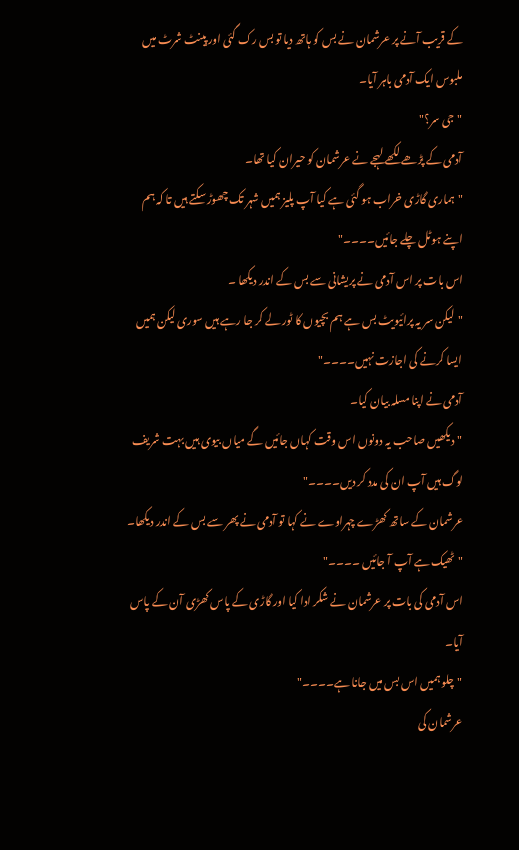کے قریب آنے پر عرشمان نے بس کو ہاتھ دیا تو بس رک گئی اور پینٹ شرٹ میں ملبوس ایک آدمی باہر آیا۔
"جی سر؟"
آدمی کے پڑھے لکھے لہجے نے عرشمان کو حیران کیا تھا۔
"ہماری گاڑی خراب ہو گئی ہے کیا آپ پلیز ہمیں شہر تک چھوڑ سکتے ہیں تا کہ ہم اپنے ہوٹل چلے جائیں۔۔۔۔"
اس بات پر اس آدمی نے پریشانی سے بس کے اندر دیکھا ۔
"لیکن سر یہ پرائیویٹ بس ہے ہم بچیوں کا ٹور لے کر جا رہے ہیں سوری لیکن ہمیں ایسا کرنے کی اجازت نہیں۔۔۔۔"
آدمی نے اپنا مسلہ بیان کیا۔
"دیکھیں صاحب یہ دونوں اس وقت کہاں جائیں گے میاں بیوی ہیں بہت شریف لوگ ہیں آپ ان کی مدد کر دیں۔۔۔۔"
عرشمان کے ساتھ کھڑے چہراوے نے کہا تو آدمی نے پھر سے بس کے اندر دیکھا۔
"ٹھیک ہے آپ آ جائیں ۔۔۔۔"
اس آدمی کی بات پر عرشمان نے شکر ادا کیا اور گاڑی کے پاس کھڑی آن کے پاس آیا۔
"چلو ہمیں اس بس میں جانا ہے۔۔۔۔"
عرشمان کی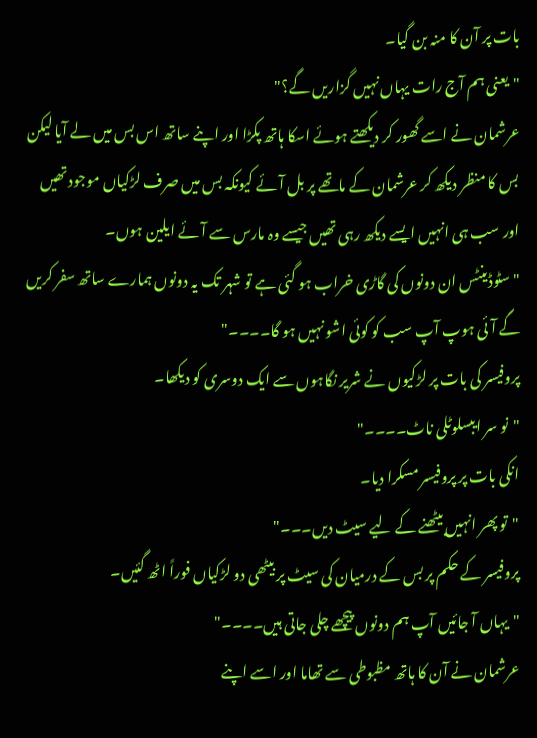بات پر آن کا منہ بن گیا۔
"یعنی ہم آج رات یہاں نہیں گزاریں گے؟"
عرشمان نے اسے گھور کر دیکھتے ہوئے اسکا ہاتھ پکڑا اور اپنے ساتھ اس بس میں لے آیا لیکن بس کا منظر دیکھ کر عرشمان کے ماتھے پر بل آئے کیونکہ بس میں صرف لڑکیاں موجود تھیں اور سب ہی انہیں ایسے دیکھ رہی تھیں جیسے وہ مارس سے آئے ایلین ہوں۔
"سٹوڈینٹس ان دونوں کی گاڑی خراب ہو گئی ہے تو شہر تک یہ دونوں ہمارے ساتھ سفر کریں گے آئی ہوپ آپ سب کو کوئی اشو نہیں ہو گا۔۔۔۔"
پروفیسر کی بات پر لڑکیوں نے شریر نگاہوں سے ایک دوسری کو دیکھا۔
"نو سر ایبسلوٹلی ناٹ۔۔۔۔"
انکی بات پر پروفیسر مسکرا دیا۔
"تو پھر انہیں بیٹھنے کے لیے سیٹ دیں۔۔۔"
پروفیسر کے حکم پر بس کے درمیان کی سیٹ پر بیٹھی دو لڑکیاں فوراً اٹھ گئیں۔
"یہاں آ جائیں آپ ہم دونوں پیچھے چلی جاتی ہیں۔۔۔۔"
عرشمان نے آن کا ہاتھ مظبوطی سے تھاما اور اسے اپنے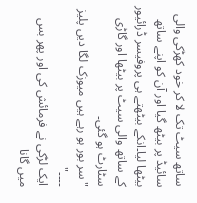ساتھ سیٹ تک لا کر خود کھڑکی والی سائیڈ پر بیٹھ گیا اور آن کو اپنے ساتھ بیٹھا لیا۔انکے بیٹھتے ہی پروفیسر ڈرائیور کے ساتھ والی سیٹ پر بیٹھا اور گاڑی سٹارٹ ہو گئی۔
"سر بور ہو رہے ہیں میوزک لگا دیں پلیز ۔۔۔۔"
ایک لڑکی نے فرمائش کی اور پھر بس میں گانا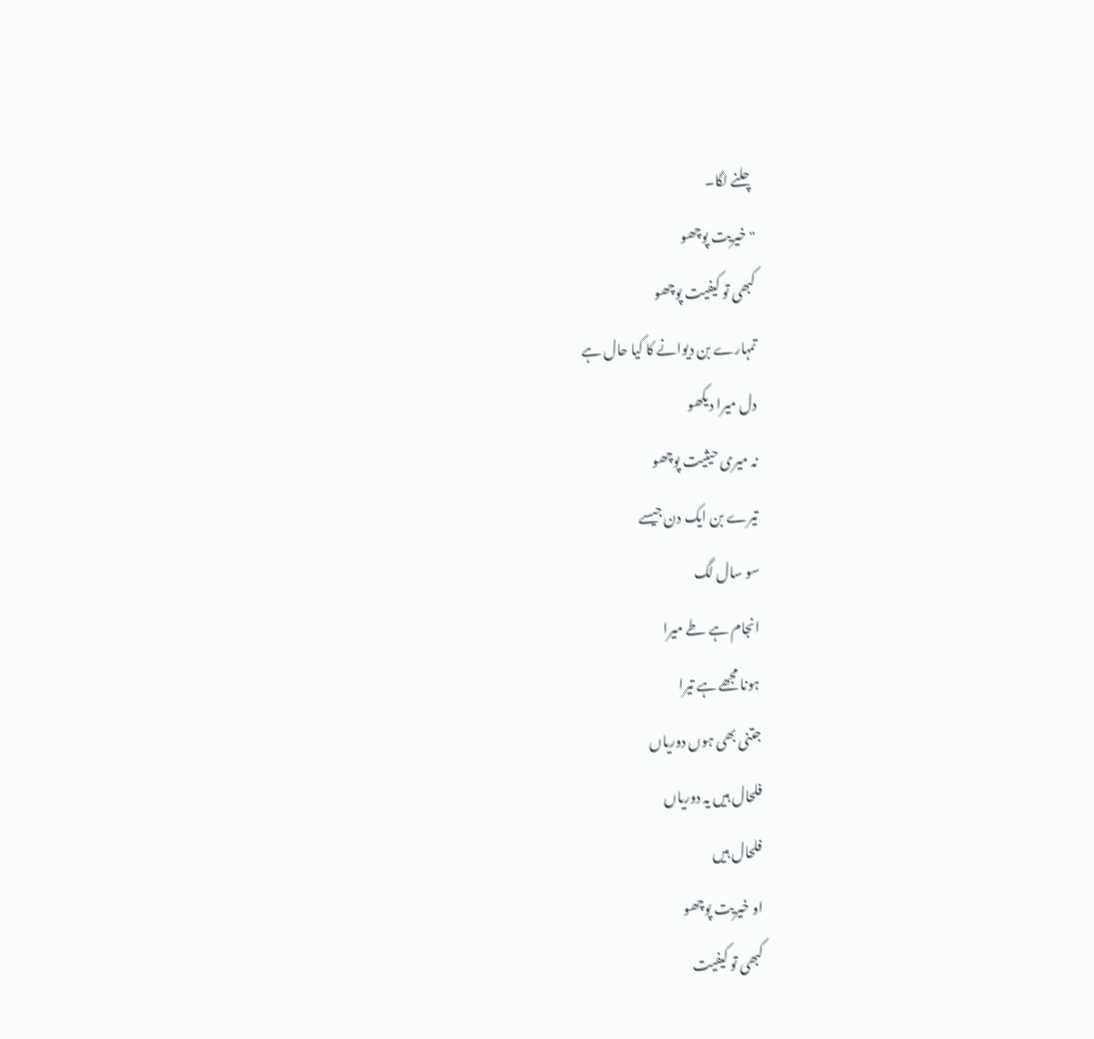چلنے لگا۔
" خیریت پوچھو
کبھی تو کیفیت پوچھو
تمہارے بن دیوانے کا کیا حال ہے
دل میرا دیکھو
نہ میری حیثیت پوچھو
تیرے بن ایک دن جیسے
سو سال لگ
انجام ہے طے میرا
ہونا مجھے ہے تیرا
جتنی بھی ہوں دوریاں
فلحال ہیں یہ دوریاں
فلحال ہیں
او خیریت پوچھو
کبھی تو کیفیت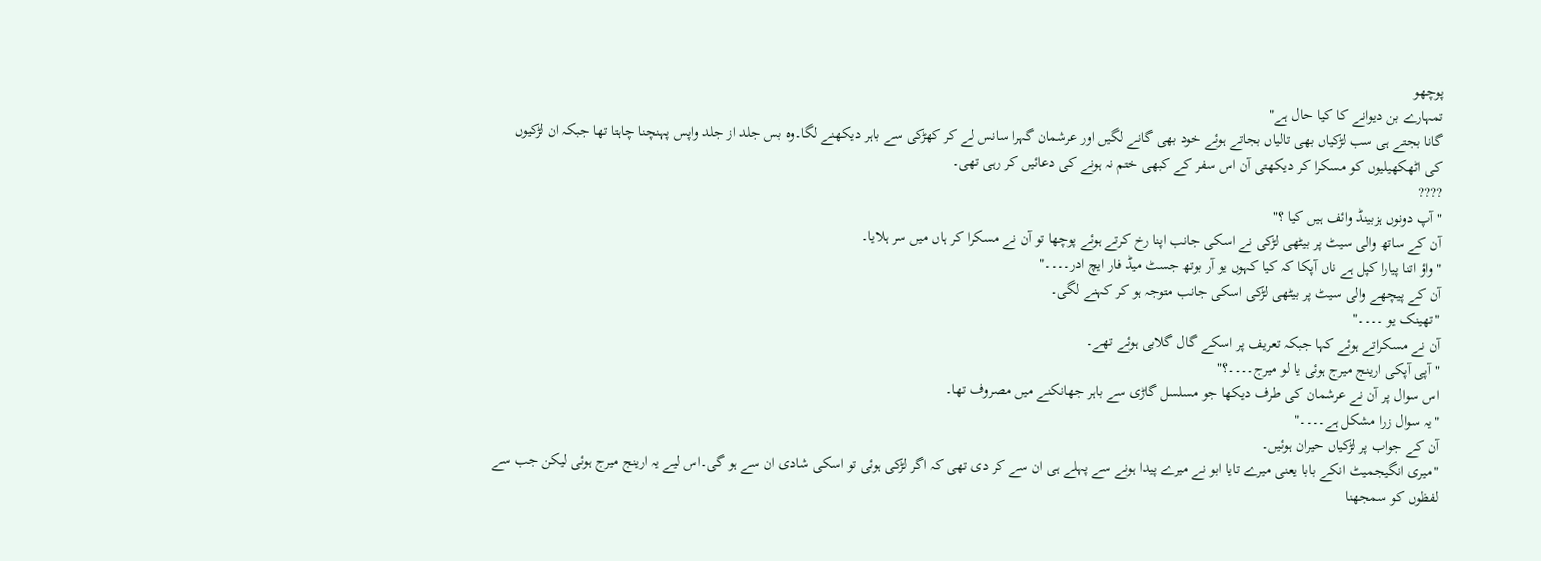پوچھو
تمہارے بن دیوانے کا کیا حال ہے"
گانا بجتے ہی سب لڑکیاں بھی تالیاں بجاتے ہوئے خود بھی گانے لگیں اور عرشمان گہرا سانس لے کر کھڑکی سے باہر دیکھنے لگا۔وہ بس جلد از جلد واپس پہنچنا چاہتا تھا جبکہ ان لڑکیوں کی اٹھکھیلیوں کو مسکرا کر دیکھتی آن اس سفر کے کبھی ختم نہ ہونے کی دعائیں کر رہی تھی۔
????
"آپ دونوں ہزبینڈ وائف ہیں کیا ؟"
آن کے ساتھ والی سیٹ پر بیٹھی لڑکی نے اسکی جانب اپنا رخ کرتے ہوئے پوچھا تو آن نے مسکرا کر ہاں میں سر ہلایا۔
"واؤ اتنا پیارا کپل ہے ناں آپکا کہ کیا کہوں یو آر بوتھ جسٹ میڈ فار ایچ ادر۔۔۔۔"
آن کے پیچھے والی سیٹ پر بیٹھی لڑکی اسکی جانب متوجہ ہو کر کہنے لگی۔
"تھینک یو ۔۔۔۔"
آن نے مسکراتے ہوئے کہا جبکہ تعریف پر اسکے گال گلابی ہوئے تھے۔
"آپی آپکی ارینج میرج ہوئی یا لو میرج۔۔۔۔؟"
اس سوال پر آن نے عرشمان کی طرف دیکھا جو مسلسل گاڑی سے باہر جھانکنے میں مصروف تھا۔
"یہ سوال زرا مشکل ہے۔۔۔۔"
آن کے جواب پر لڑکیاں حیران ہوئیں۔
"میری انگیجمیٹ انکے بابا یعنی میرے تایا ابو نے میرے پیدا ہونے سے پہلے ہی ان سے کر دی تھی کہ اگر لڑکی ہوئی تو اسکی شادی ان سے ہو گی۔اس لیے یہ ارینج میرج ہوئی لیکن جب سے لفظوں کو سمجھنا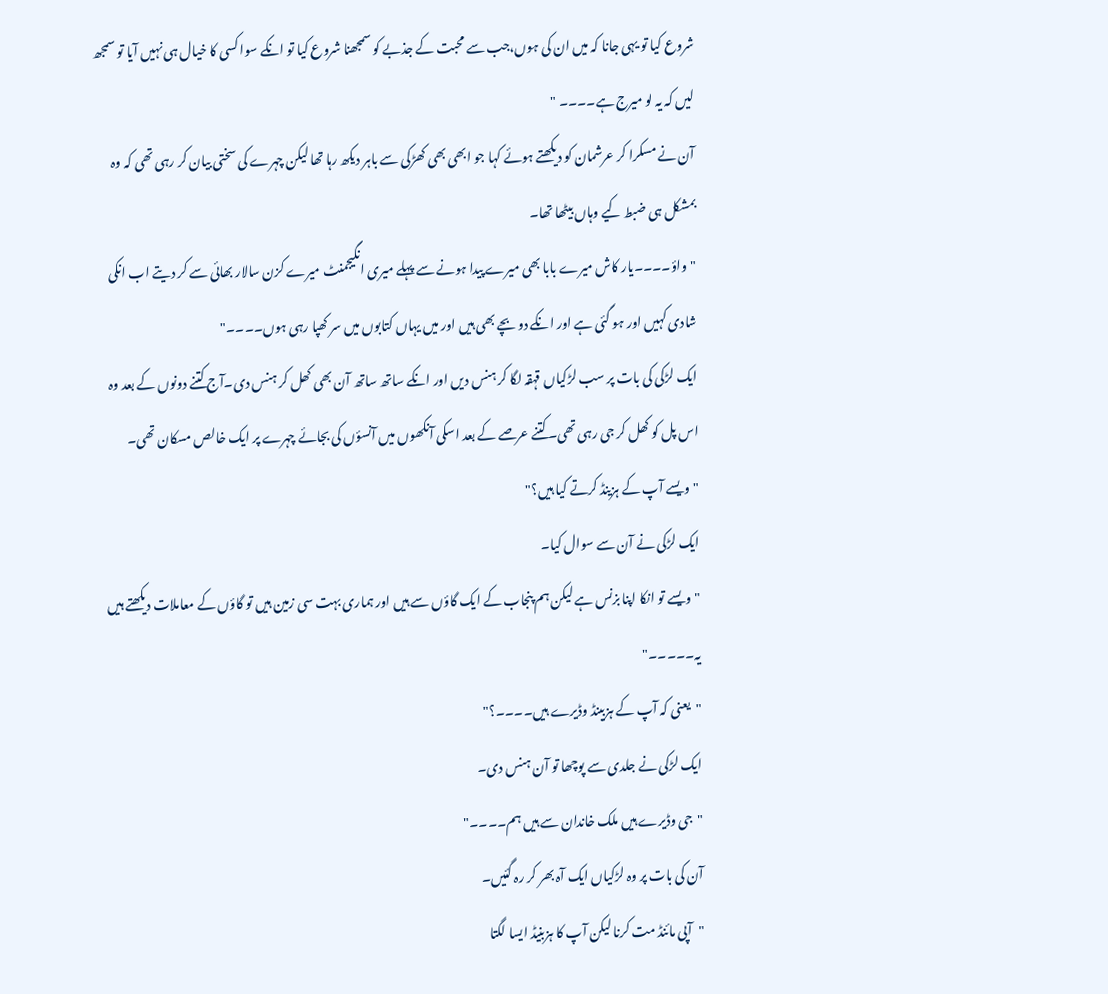شروع کیا تو یہی جانا کہ میں ان کی ہوں،جب سے محبت کے جذبے کو سمجھنا شروع کیا تو انکے سوا کسی کا خیال ہی نہیں آیا تو سمجھ لیں کہ یہ لو میرج ہے۔۔۔۔ "
آن نے مسکرا کر عرشمان کو دیکھتے ہوئے کہا جو ابھی بھی کھڑکی سے باہر دیکھ رہا تھا لیکن چہرے کی سختی بیان کر رہی تھی کہ وہ بمشکل ہی ضبط کیے وہاں بیٹھا تھا۔
"واؤ۔۔۔۔یار کاش میرے بابا بھی میرے پیدا ہونے سے پہلے میری انگیجمنٹ میرے کزن سالار بھائی سے کر دیتے اب انکی شادی کہیں اور ہو گئی ہے اور انکے دو بچے بھی ہیں اور میں یہاں کتابوں میں سر کھپا رہی ہوں۔۔۔۔"
ایک لڑکی کی بات پر سب لڑکیاں قہقہ لگا کر ہنس دیں اور انکے ساتھ ساتھ آن بھی کھل کر ہنس دی۔آج کتنے دونوں کے بعد وہ اس پل کو کھل کر جی رہی تھی۔کتنے عرصے کے بعد اسکی آنکھوں میں آنسؤں کی بجائے چہرے پر ایک خالص مسکان تھی۔
"ویسے آپ کے ہزینڈ کرتے کیا ہیں؟"
ایک لڑکی نے آن سے سوال کیا۔
"ویسے تو انکا اپنا بزنس ہے لیکن ہم پنجاب کے ایک گاؤں سے ہیں اور ہماری بہت سی زمین ہیں تو گاؤں کے معاملات دیکھتے ہیں یہ۔۔۔۔۔"
"یعنی کہ آپ کے ہزبینڈ وڈیرے ہیں۔۔۔۔؟"
ایک لڑکی نے جلدی سے پوچھا تو آن ہنس دی۔
"جی وڈیرے ہیں ملک خاندان سے ہیں ہم۔۔۔۔"
آن کی بات پر وہ لڑکیاں ایک آہ بھر کر رہ گئیں۔
"آپی مائنڈ مت کرنا لیکن آپ کا ہزبنیڈ ایسا لگتا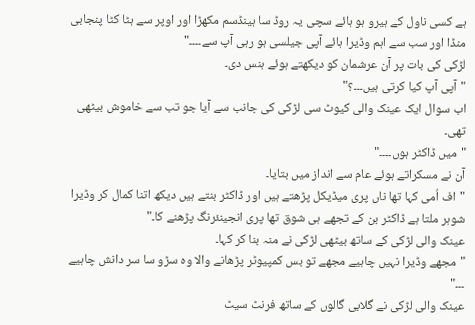ہے کسی ناول کے ہیرو ہو ہائے سچی یہ روڈ سا ہینڈسم مکھڑا اور اوپر سے ہٹا کٹا پنجابی منڈا اور سب سے اہم وڈیرا ہائے آپی جیلسی ہو رہی آپ سے۔۔۔۔"
لڑکی کی بات پر آن عرشمان کو دیکھتے ہوئے ہنس دی۔
"آپی آپ کیا کرتی ہیں۔۔۔؟"
اب سوال ایک عینک والی کیوٹ سی لڑکی کی جانب سے آیا جو تب سے خاموش بیٹھی تھی۔
"میں ڈاکٹر ہوں۔۔۔۔"
آن نے مسکراتے ہوئے عام سے انداز میں بتایا۔
"اف اُمی کہا تھا ناں پری میڈیکل پڑھتے ہیں اور ڈاکٹر بنتے ہیں دیکھ اتنا کمال کر وڈیرا شوہر ملتا ہے ڈاکٹر بن کے تجھے ہی شوق تھا پری انجینئرنگ پڑھنے کا۔"
عینک والی لڑکی کے ساتھ بیٹھی لڑکی نے منہ بنا کر کہا۔
"مجھے وڈیرا نہیں چاہیے مجھے تو بس کمپیوٹر پڑھانے والا وہ سڑو سا سر دانش چاہیے ۔۔۔"
عینک والی لڑکی نے گلابی گالوں کے ساتھ فرنٹ سیٹ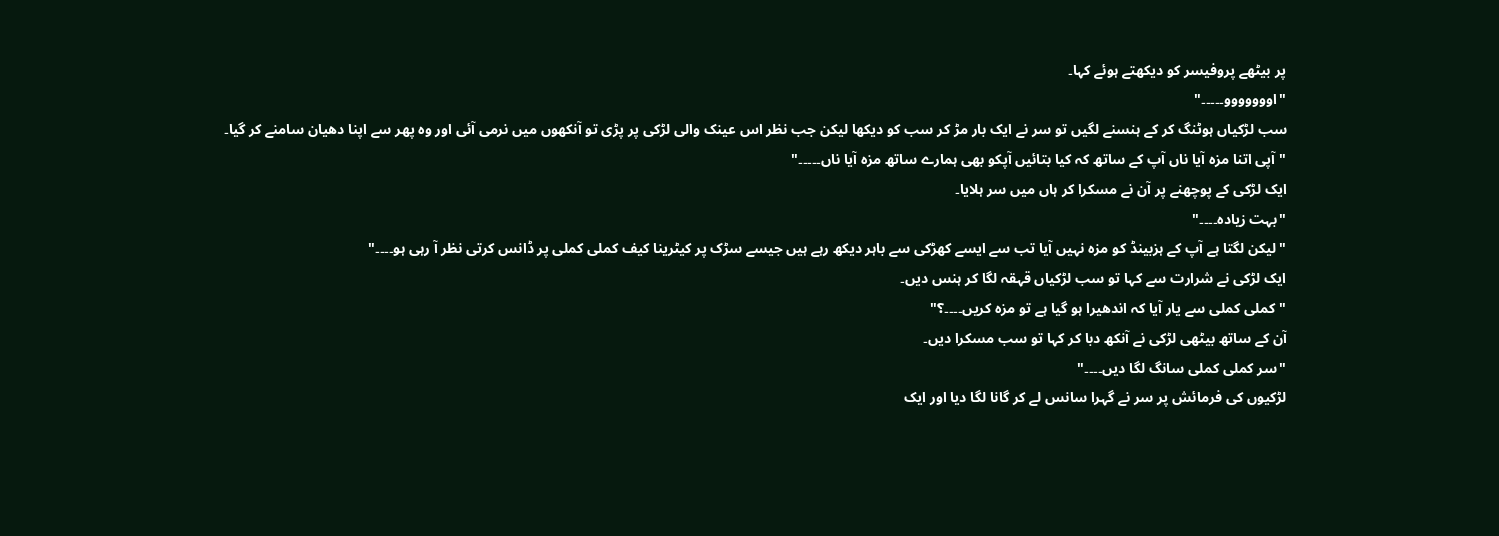پر بیٹھے پروفیسر کو دیکھتے ہوئے کہا۔
"اووووووو۔۔۔۔۔"
سب لڑکیاں ہوٹنگ کر کے ہنسنے لگیں تو سر نے ایک بار مڑ کر سب کو دیکھا لیکن جب نظر اس عینک والی لڑکی پر پڑی تو آنکھوں میں نرمی آئی اور وہ پھر سے اپنا دھیان سامنے کر گیا۔
"آپی اتنا مزہ آیا ناں آپ کے ساتھ کہ کیا بتائیں آپکو بھی ہمارے ساتھ مزہ آیا ناں۔۔۔۔۔"
ایک لڑکی کے پوچھنے پر آن نے مسکرا کر ہاں میں سر ہلایا۔
"بہت زیادہ۔۔۔۔"
"لیکن لگتا ہے آپ کے ہزبینڈ کو مزہ نہیں آیا تب سے ایسے کھڑکی سے باہر دیکھ رہے ہیں جیسے سڑک پر کیٹرینا کیف کملی کملی پر ڈانس کرتی نظر آ رہی ہو۔۔۔۔"
ایک لڑکی نے شرارت سے کہا تو سب لڑکیاں قہقہ لگا کر ہنس دیں۔
"کملی کملی سے یار آیا کہ اندھیرا ہو گیا ہے تو مزہ کریں۔۔۔۔؟"
آن کے ساتھ بیٹھی لڑکی نے آنکھ دبا کر کہا تو سب مسکرا دیں۔
"سر کملی کملی سانگ لگا دیں۔۔۔۔"
لڑکیوں کی فرمائش پر سر نے گہرا سانس لے کر گانا لگا دیا اور ایک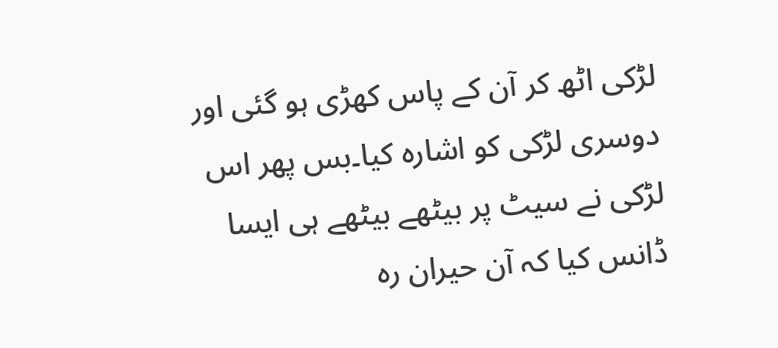لڑکی اٹھ کر آن کے پاس کھڑی ہو گئی اور دوسری لڑکی کو اشارہ کیا۔بس پھر اس لڑکی نے سیٹ پر بیٹھے بیٹھے ہی ایسا ڈانس کیا کہ آن حیران رہ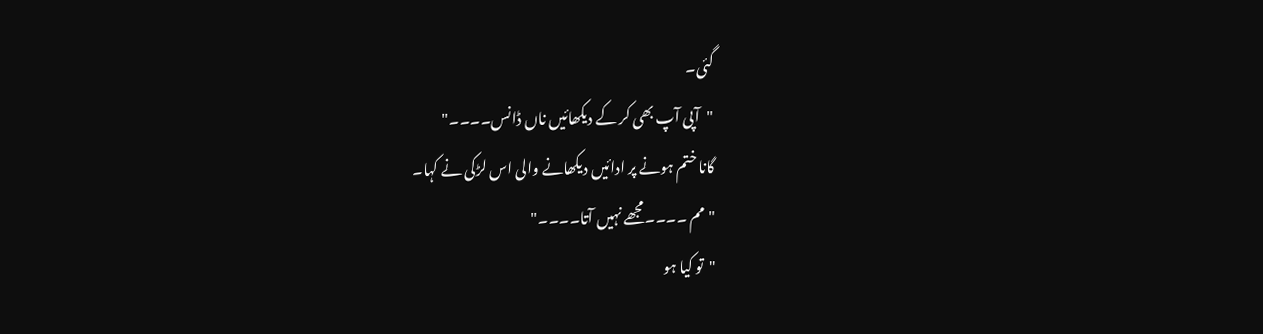گئی۔
"آپی آپ بھی کر کے دیکھائیں ناں ڈانس۔۔۔۔"
گانا ختم ہونے پر ادائیں دیکھانے والی اس لڑکی نے کہا۔
"مم ۔۔۔۔مجھے نہیں آتا۔۔۔۔"
"تو کیا ہو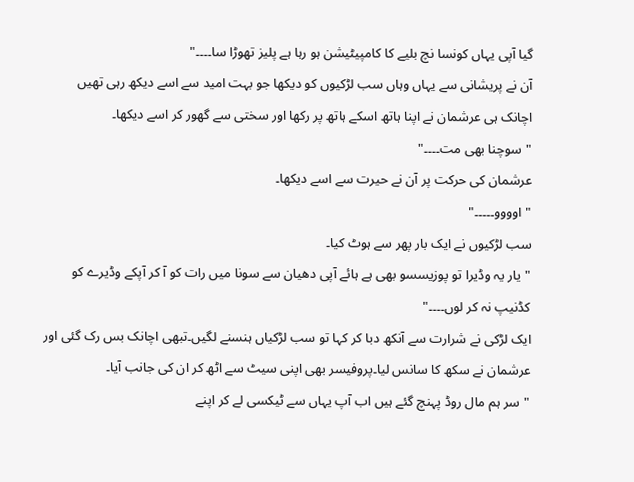گیا آپی یہاں کونسا نچ بلیے کا کامپیٹیشن ہو رہا ہے پلیز تھوڑا سا۔۔۔۔"
آن نے پریشانی سے یہاں وہاں سب لڑکیوں کو دیکھا جو بہت امید سے اسے دیکھ رہی تھیں اچانک ہی عرشمان نے اپنا ہاتھ اسکے ہاتھ پر رکھا اور سختی سے گھور کر اسے دیکھا۔
"سوچنا بھی مت۔۔۔۔"
عرشمان کی حرکت پر آن نے حیرت سے اسے دیکھا۔
"اوووو۔۔۔۔۔"
سب لڑکیوں نے ایک بار پھر سے ہوٹ کیا۔
"یار یہ وڈیرا تو پوزیسسو بھی ہے ہائے آپی دھیان سے سونا میں رات کو آ کر آپکے وڈیرے کو کڈنیپ نہ کر لوں۔۔۔۔"
ایک لڑکی نے شرارت سے آنکھ دبا کر کہا تو سب لڑکیاں ہنسنے لگیں۔تبھی اچانک بس رک گئی اور عرشمان نے سکھ کا سانس لیا۔پروفیسر بھی اپنی سیٹ سے اٹھ کر ان کی جانب آیا۔
"سر ہم مال روڈ پہنچ گئے ہیں اب آپ یہاں سے ٹیکسی لے کر اپنے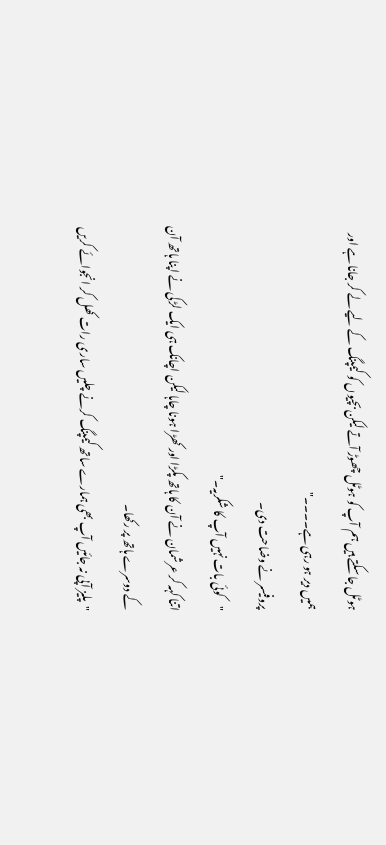ہوٹل جا سکتے ہیں ہم آپ کو ہوٹل چھوڑ آتے لیکن بچیوں کو کیمپنگ کے لیے لے کر جانا ہے اور ہمیں دیر ہو رہی ہے۔۔۔۔"
پروفیسر نے وضاحت دی۔
"کوئی بات نہیں آپ کا شکریہ۔"
اتنا کہہ کر عرشمان نے آن کا ہاتھ پکڑا اور کھڑا ہونا چاہا لیکن اچانک ہی ایک لڑکی نے اپنا ہاتھ آن کے دوسرے ہاتھ پر رکھا۔
"پلیز آپی نہ جائیں آپ بھی ہمارے ساتھ کیمپنگ کرنے چلیں ساری رات کھل کر انجوائے کریں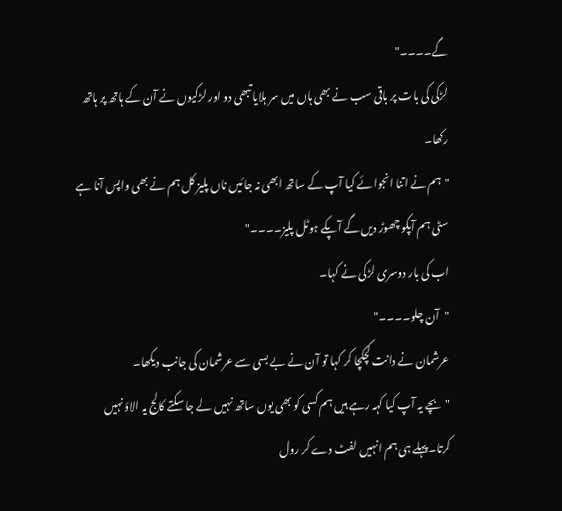گے۔۔۔۔"
لڑکی کی بات پر باقی سب نے بھی ہاں میں سر ہلایا تبھی دو اور لڑکیوں نے آن کے ہاتھ پر ہاتھ رکھا۔
"ہم نے اتنا انجوائے کیا آپ کے ساتھ ابھی نہ جائیں ناں پلیز کل ہم نے بھی واپس آنا ہے سٹی ہم آپکو چھوڑ دیں گے آپکے ہوٹل پلیز۔۔۔۔"
اب کی بار دوسری لڑکی نے کہا۔
"آن چلو۔۔۔۔"
عرشمان نے دانت کچکچا کر کہا تو آن نے بے بسی سے عرشمان کی جانب دیکھا۔
"بچے یہ آپ کیا کہہ رہے ہیں ہم کسی کو بھی یوں ساتھ نہیں لے جا سکتے کالج یہ الاؤ نہیں کرتا۔پہلے ہی ہم انہیں لفٹ دے کر رول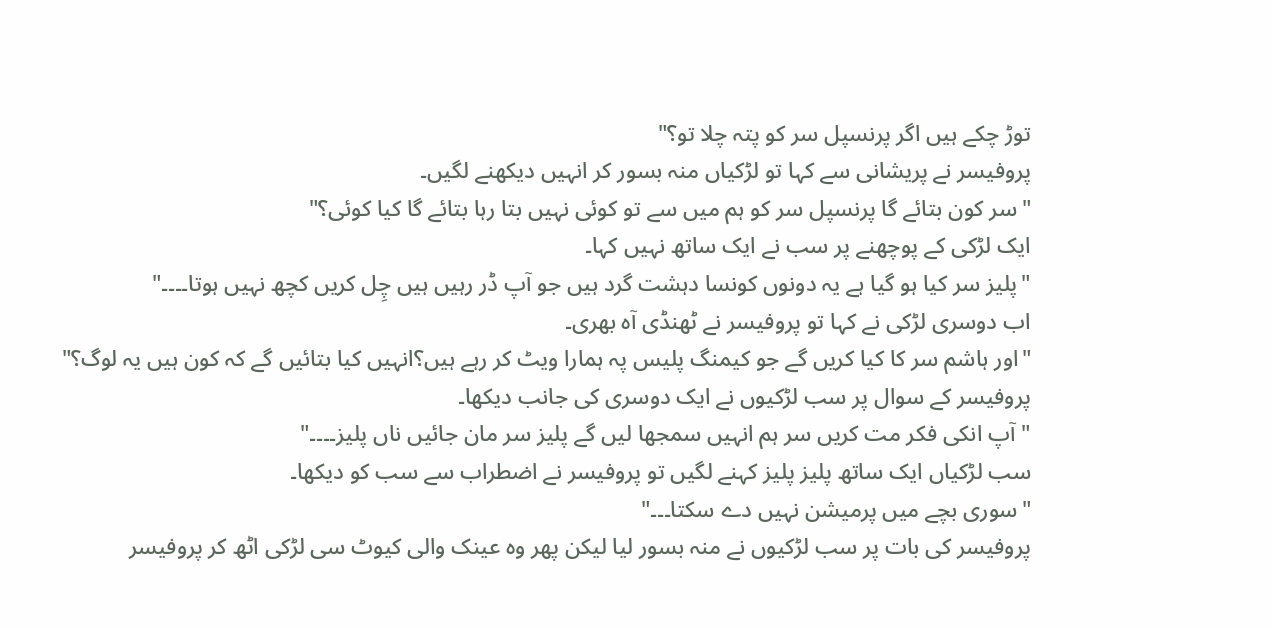توڑ چکے ہیں اگر پرنسپل سر کو پتہ چلا تو؟"
پروفیسر نے پریشانی سے کہا تو لڑکیاں منہ بسور کر انہیں دیکھنے لگیں۔
"سر کون بتائے گا پرنسپل سر کو ہم میں سے تو کوئی نہیں بتا رہا بتائے گا کیا کوئی؟"
ایک لڑکی کے پوچھنے پر سب نے ایک ساتھ نہیں کہا۔
"پلیز سر کیا ہو گیا ہے یہ دونوں کونسا دہشت گرد ہیں جو آپ ڈر رہیں ہیں چِل کریں کچھ نہیں ہوتا۔۔۔۔"
اب دوسری لڑکی نے کہا تو پروفیسر نے ٹھنڈی آہ بھری۔
"اور ہاشم سر کا کیا کریں گے جو کیمنگ پلیس پہ ہمارا ویٹ کر رہے ہیں؟انہیں کیا بتائیں گے کہ کون ہیں یہ لوگ؟"
پروفیسر کے سوال پر سب لڑکیوں نے ایک دوسری کی جانب دیکھا۔
"آپ انکی فکر مت کریں سر ہم انہیں سمجھا لیں گے پلیز سر مان جائیں ناں پلیز۔۔۔۔"
سب لڑکیاں ایک ساتھ پلیز پلیز کہنے لگیں تو پروفیسر نے اضطراب سے سب کو دیکھا۔
"سوری بچے میں پرمیشن نہیں دے سکتا۔۔۔"
پروفیسر کی بات پر سب لڑکیوں نے منہ بسور لیا لیکن پھر وہ عینک والی کیوٹ سی لڑکی اٹھ کر پروفیسر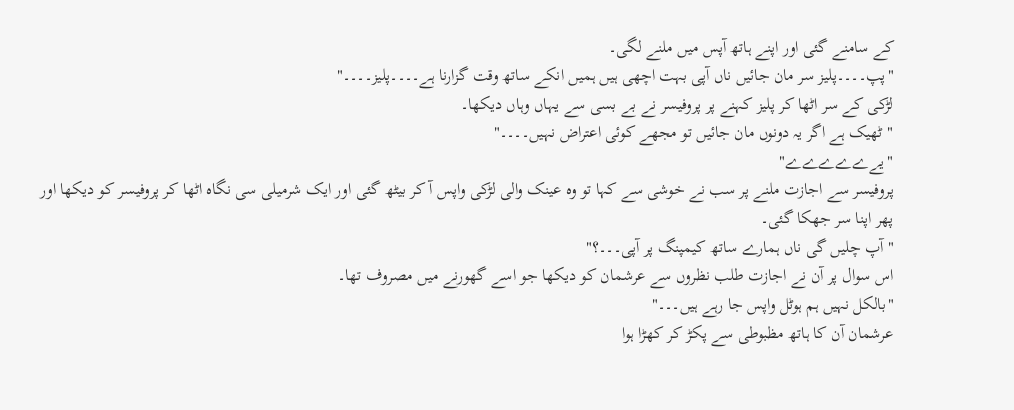کے سامنے گئی اور اپنے ہاتھ آپس میں ملنے لگی۔
"پپ۔۔۔۔پلیز سر مان جائیں ناں آپی بہت اچھی ہیں ہمیں انکے ساتھ وقت گزارنا ہے۔۔۔۔پلیز۔۔۔۔"
لڑکی کے سر اٹھا کر پلیز کہنے پر پروفیسر نے بے بسی سے یہاں وہاں دیکھا۔
"ٹھیک ہے اگر یہ دونوں مان جائیں تو مجھے کوئی اعتراض نہیں۔۔۔۔"
"یےےےےےے"
پروفیسر سے اجازت ملنے پر سب نے خوشی سے کہا تو وہ عینک والی لڑکی واپس آ کر بیٹھ گئی اور ایک شرمیلی سی نگاہ اٹھا کر پروفیسر کو دیکھا اور پھر اپنا سر جھکا گئی۔
"آپ چلیں گی ناں ہمارے ساتھ کیمپنگ پر آپی۔۔۔؟"
اس سوال پر آن نے اجازت طلب نظروں سے عرشمان کو دیکھا جو اسے گھورنے میں مصروف تھا۔
"بالکل نہیں ہم ہوٹل واپس جا رہے ہیں۔۔۔"
عرشمان آن کا ہاتھ مظبوطی سے پکڑ کر کھڑا ہوا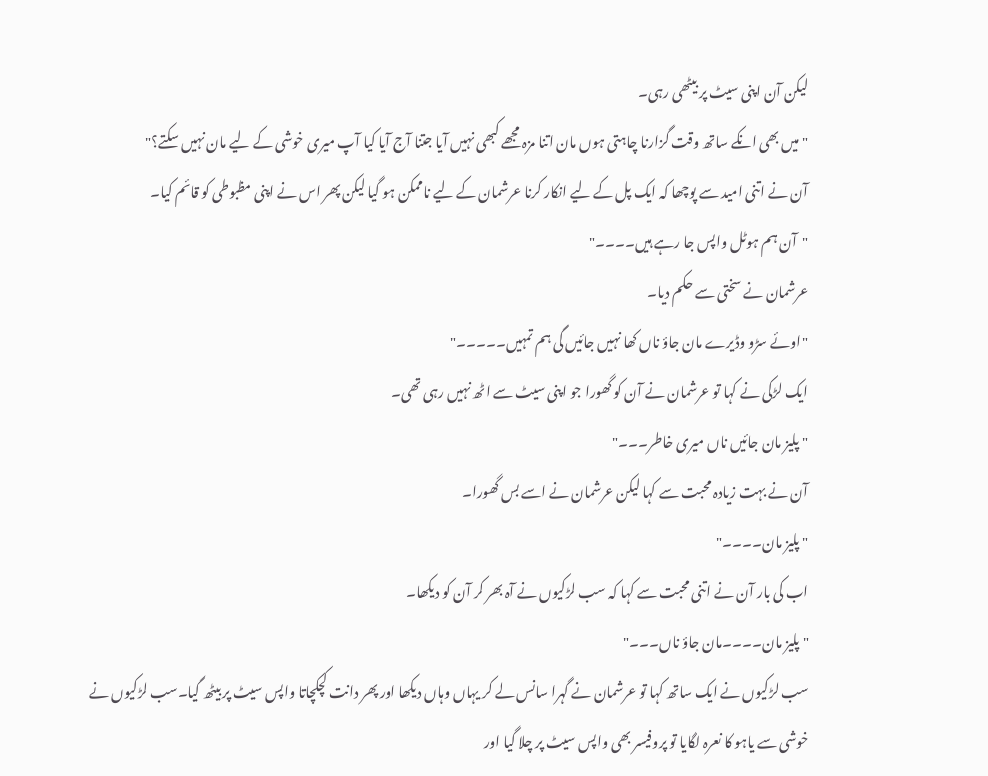لیکن آن اپنی سیٹ پر بیٹھی رہی۔
"میں بھی انکے ساتھ وقت گزارنا چاہتی ہوں مان اتنا مزہ مجھے کبھی نہیں آیا جتنا آج آیا کیا آپ میری خوشی کے لیے مان نہیں سکتے؟"
آن نے اتنی امید سے پوچھا کہ ایک پل کے لیے انکار کرنا عرشمان کے لیے ناممکن ہو گیا لیکن پھر اس نے اپنی مظبوطی کو قائم کیا۔
"آن ہم ہوٹل واپس جا رہے ہیں۔۔۔۔"
عرشمان نے سختی سے حکم دیا۔
"اوئے سڑو وڈیرے مان جاؤ ناں کھا نہیں جائیں گی ہم تمہیں۔۔۔۔۔"
ایک لڑکی نے کہا تو عرشمان نے آن کو گھورا جو اپنی سیٹ سے اٹھ نہیں رہی تھی۔
"پلیز مان جائیں ناں میری خاطر۔۔۔"
آن نے بہت زیادہ محبت سے کہا لیکن عرشمان نے اسے بس گھورا۔
"پلیز مان۔۔۔۔"
اب کی بار آن نے اتنی محبت سے کہا کہ سب لڑکیوں نے آہ بھر کر آن کو دیکھا۔
"پلیز مان۔۔۔۔مان جاؤ ناں۔۔۔"
سب لڑکیوں نے ایک ساتھ کہا تو عرشمان نے گہرا سانس لے کر یہاں وہاں دیکھا اور پھر دانت کچکچاتا واپس سیٹ پر بیٹھ گیا۔سب لڑکیوں نے خوشی سے یاہو کا نعرہ لگایا تو پروفیسر بھی واپس سیٹ پر چلا گیا اور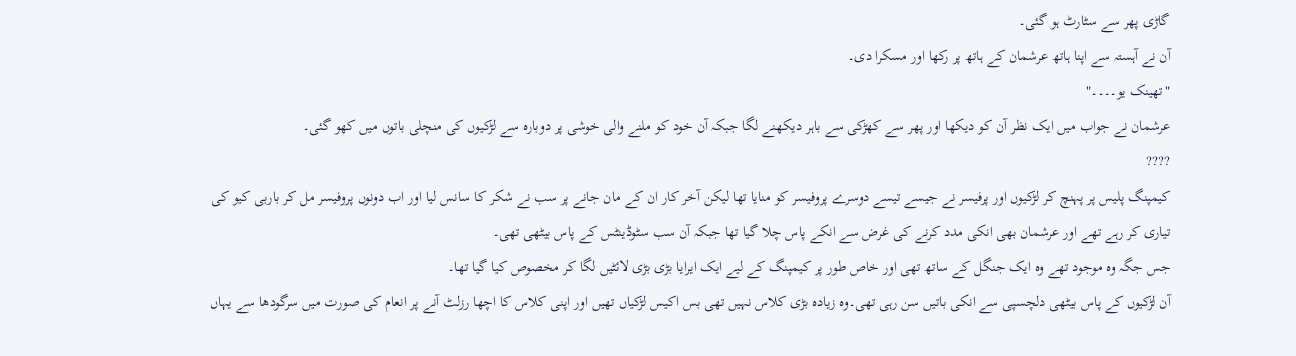گاڑی پھر سے سٹارٹ ہو گئی۔
آن نے آہستہ سے اپنا ہاتھ عرشمان کے ہاتھ پر رکھا اور مسکرا دی۔
"تھینک یو۔۔۔۔"
عرشمان نے جواب میں ایک نظر آن کو دیکھا اور پھر سے کھڑکی سے باہر دیکھنے لگا جبکہ آن خود کو ملنے والی خوشی پر دوبارہ سے لڑکیوں کی منچلی باتوں میں کھو گئی۔
????
کیمپنگ پلیس پر پہنچ کر لڑکیوں اور پرفیسر نے جیسے تیسے دوسرے پروفیسر کو منایا تھا لیکن آخر کار ان کے مان جانے پر سب نے شکر کا سانس لیا اور اب دونوں پروفیسر مل کر باربی کیو کی تیاری کر رہے تھے اور عرشمان بھی انکی مدد کرنے کی غرض سے انکے پاس چلا گیا تھا جبکہ آن سب سٹوڈینٹس کے پاس بیٹھی تھی۔
جس جگہ وہ موجود تھے وہ ایک جنگل کے ساتھ تھی اور خاص طور پر کیمپنگ کے لیے ایک ایرایا بڑی بڑی لائٹیں لگا کر مخصوص کیا گیا تھا۔
آن لڑکیوں کے پاس بیٹھی دلچسپی سے انکی باتیں سن رہی تھی۔وہ زیادہ بڑی کلاس نہیں تھی بس اکیس لڑکیاں تھیں اور اپنی کلاس کا اچھا رزلٹ آنے پر انعام کی صورت میں سرگودھا سے یہاں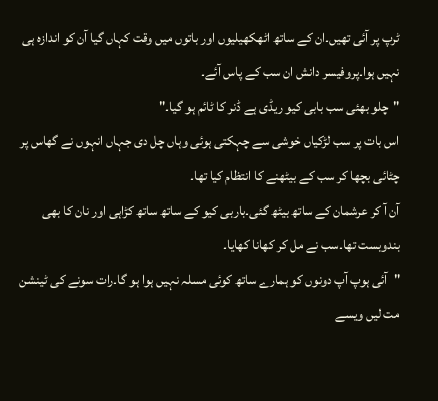ٹرپ پر آئی تھیں۔ان کے ساتھ اٹھکھیلیوں اور باتوں میں وقت کہاں گیا آن کو اندازہ ہی نہیں ہوا۔پروفیسر دانش ان سب کے پاس آئے۔
"چلو بھئی سب بابی کیو ریڈی ہے ڈنر کا ٹائم ہو گیا۔"
اس بات پر سب لڑکیاں خوشی سے چہکتی ہوئی وہاں چل دی جہاں انہوں نے گھاس پر چٹائی بچھا کر سب کے بیٹھنے کا انتظام کیا تھا۔
آن آ کر عرشمان کے ساتھ بیٹھ گئی۔باربی کیو کے ساتھ ساتھ کڑاہی اور نان کا بھی بندوبست تھا۔سب نے مل کر کھانا کھایا۔
"آئی ہوپ آپ دونوں کو ہمارے ساتھ کوئی مسلہ نہیں ہوا ہو گا۔رات سونے کی ٹینشن مت لیں ویسے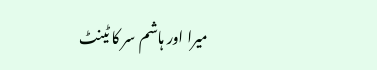میرا اور ہاشم سر کا ٹینٹ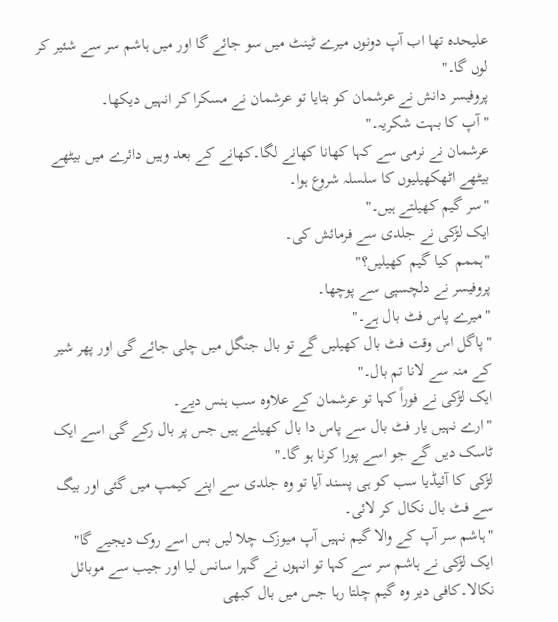علیحدہ تھا اب آپ دونوں میرے ٹینٹ میں سو جائے گا اور میں ہاشم سر سے شئیر کر لوں گا۔"
پروفیسر دانش نے عرشمان کو بتایا تو عرشمان نے مسکرا کر انہیں دیکھا۔
"آپ کا بہت شکریہ۔"
عرشمان نے نرمی سے کہا کھانا کھانے لگا۔کھانے کے بعد وہیں دائرے میں بیٹھے بیٹھے اٹھکھیلیوں کا سلسلہ شروع ہوا۔
"سر گیم کھیلتے ہیں۔"
ایک لڑکی نے جلدی سے فرمائش کی۔
"ہممم کیا گیم کھیلیں؟"
پروفیسر نے دلچسپی سے پوچھا۔
"میرے پاس فٹ بال ہے۔"
"پاگل اس وقت فٹ بال کھیلیں گے تو بال جنگل میں چلی جائے گی اور پھر شیر کے منہ سے لانا تم بال۔"
ایک لڑکی نے فوراً کہا تو عرشمان کے علاوہ سب ہنس دیے۔
"ارے نہیں یار فٹ بال سے پاس دا بال کھیلتے ہیں جس پر بال رکے گی اسے ایک ٹاسک دیں گے جو اسے پورا کرنا ہو گا۔"
لڑکی کا آئیڈیا سب کو ہی پسند آیا تو وہ جلدی سے اپنے کیمپ میں گئی اور بیگ سے فٹ بال نکال کر لائی۔
"ہاشم سر آپ کے والا گیم نہیں آپ میوزک چلا لیں بس اسے روک دیجیے گا"
ایک لڑکی نے ہاشم سر سے کہا تو انہوں نے گہرا سانس لیا اور جیب سے موبائل نکالا۔کافی دیر وہ گیم چلتا رہا جس میں بال کبھی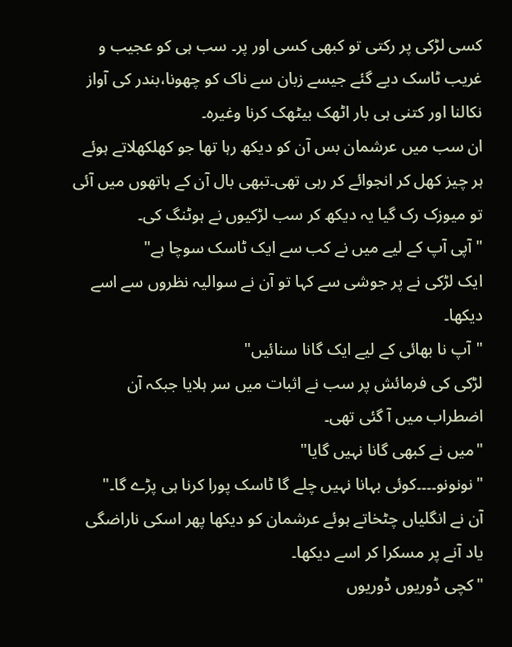کسی لڑکی پر رکتی تو کبھی کسی اور پر۔ سب ہی کو عجیب و غریب ٹاسک دیے گئے جیسے زبان سے ناک کو چھونا،بندر کی آواز نکالنا اور کتنی ہی بار اٹھک بیٹھک کرنا وغیرہ۔
ان سب میں عرشمان بس آن کو دیکھ رہا تھا جو کھلکھلاتے ہوئے ہر چیز کھل کر انجوائے کر رہی تھی۔تبھی بال آن کے ہاتھوں میں آئی تو میوزک رک گیا یہ دیکھ کر سب لڑکیوں نے ہوٹنگ کی۔
"آپی آپ کے لیے میں نے کب سے ایک ٹاسک سوچا ہے"
ایک لڑکی نے پر جوشی سے کہا تو آن نے سوالیہ نظروں سے اسے دیکھا۔
"آپ نا بھائی کے لیے ایک گانا سنائیں"
لڑکی کی فرمائش پر سب نے اثبات میں سر ہلایا جبکہ آن اضطراب میں آ گئی تھی۔
"میں نے کبھی گانا نہیں گایا"
"نونونو۔۔۔۔کوئی بہانا نہیں چلے گا ٹاسک پورا کرنا ہی پڑے گا۔"
آن نے انگلیاں چٹخاتے ہوئے عرشمان کو دیکھا پھر اسکی ناراضگی یاد آنے پر مسکرا کر اسے دیکھا۔
"کچی ڈوریوں ڈوریوں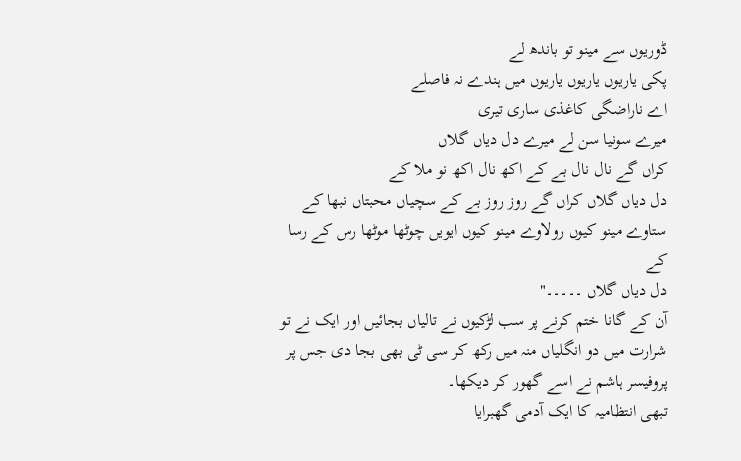ڈوریوں سے مینو تو باندھ لے
پکی یاریوں یاریوں یاریوں میں ہندے نہ فاصلے
اے ناراضگی کاغذی ساری تیری
میرے سونیا سن لے میرے دل دیاں گلاں
کراں گے نال نال بے کے اکھ نال اکھ نو ملا کے
دل دیاں گلاں کراں گے روز روز بے کے سچیاں محبتاں نبھا کے
ستاوے مینو کیوں رولاوے مینو کیوں ایویں چوٹھا موٹھا رس کے رسا کے
دل دیاں گلاں ۔۔۔۔۔"
آن کے گانا ختم کرنے پر سب لڑکیوں نے تالیاں بجائیں اور ایک نے تو شرارت میں دو انگلیاں منہ میں رکھ کر سی ٹی بھی بجا دی جس پر پروفیسر ہاشم نے اسے گھور کر دیکھا۔
تبھی انتظامیہ کا ایک آدمی گھبرایا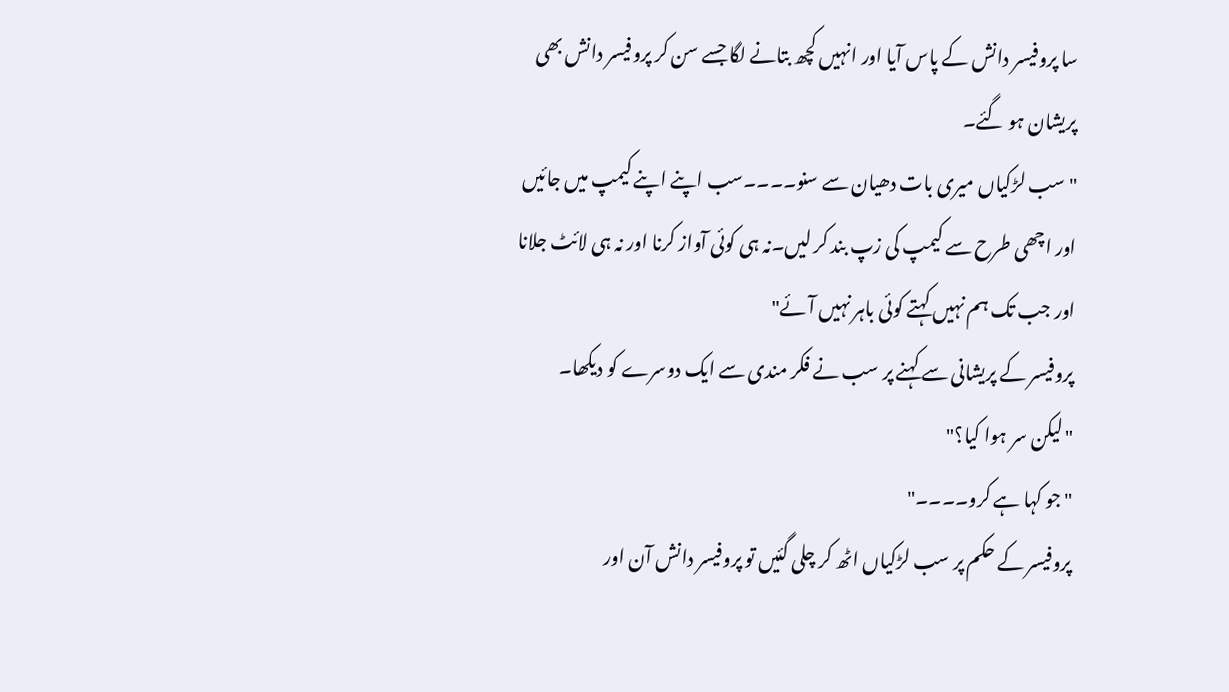سا پروفیسر دانش کے پاس آیا اور انہیں کچھ بتانے لگا جسے سن کر پروفیسر دانش بھی پریشان ہو گئے۔
"سب لڑکیاں میری بات دھیان سے سنو۔۔۔۔سب اپنے اپنے کیمپ میں جائیں اور اچھی طرح سے کیمپ کی زپ بند کر لیں۔نہ ہی کوئی آواز کرنا اور نہ ہی لائٹ جلانا اور جب تک ہم نہیں کہتے کوئی باہر نہیں آئے"
پروفیسر کے پریشانی سے کہنے پر سب نے فکر مندی سے ایک دوسرے کو دیکھا۔
"لیکن سر ہوا کیا؟"
"جو کہا ہے کرو۔۔۔۔"
پروفیسر کے حکم پر سب لڑکیاں اٹھ کر چلی گئیں تو پروفیسر دانش آن اور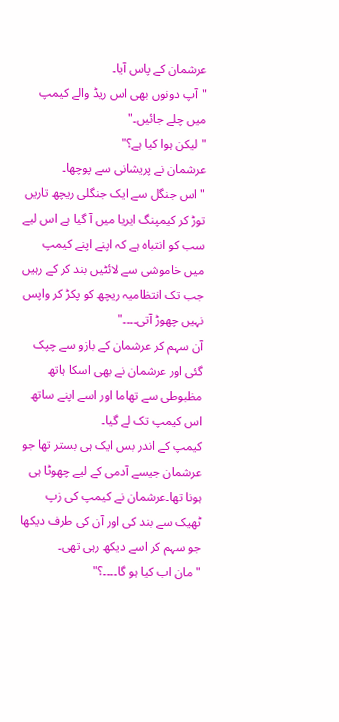عرشمان کے پاس آیا۔
"آپ دونوں بھی اس ریڈ والے کیمپ میں چلے جائیں۔"
"لیکن ہوا کیا ہے؟"
عرشمان نے پریشانی سے پوچھا۔
"اس جنگل سے ایک جنگلی ریچھ تاریں توڑ کر کیمپنگ ایریا میں آ گیا ہے اس لیے سب کو انتباہ ہے کہ اپنے اپنے کیمپ میں خاموشی سے لائٹیں بند کر کے رہیں جب تک انتظامیہ ریچھ کو پکڑ کر واپس نہیں چھوڑ آتی۔۔۔۔"
آن سہم کر عرشمان کے بازو سے چپک گئی اور عرشمان نے بھی اسکا ہاتھ مظبوطی سے تھاما اور اسے اپنے ساتھ اس کیمپ تک لے گیا۔
کیمپ کے اندر بس ایک ہی بستر تھا جو عرشمان جیسے آدمی کے لیے چھوٹا ہی ہونا تھا۔عرشمان نے کیمپ کی زپ ٹھیک سے بند کی اور آن کی طرف دیکھا جو سہم کر اسے دیکھ رہی تھی۔
"مان اب کیا ہو گا۔۔۔۔؟"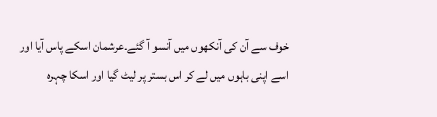خوف سے آن کی آنکھوں میں آنسو آ گئے۔عرشمان اسکے پاس آیا اور اسے اپنی باہوں میں لے کر اس بستر پر لیٹ گیا اور اسکا چہرہ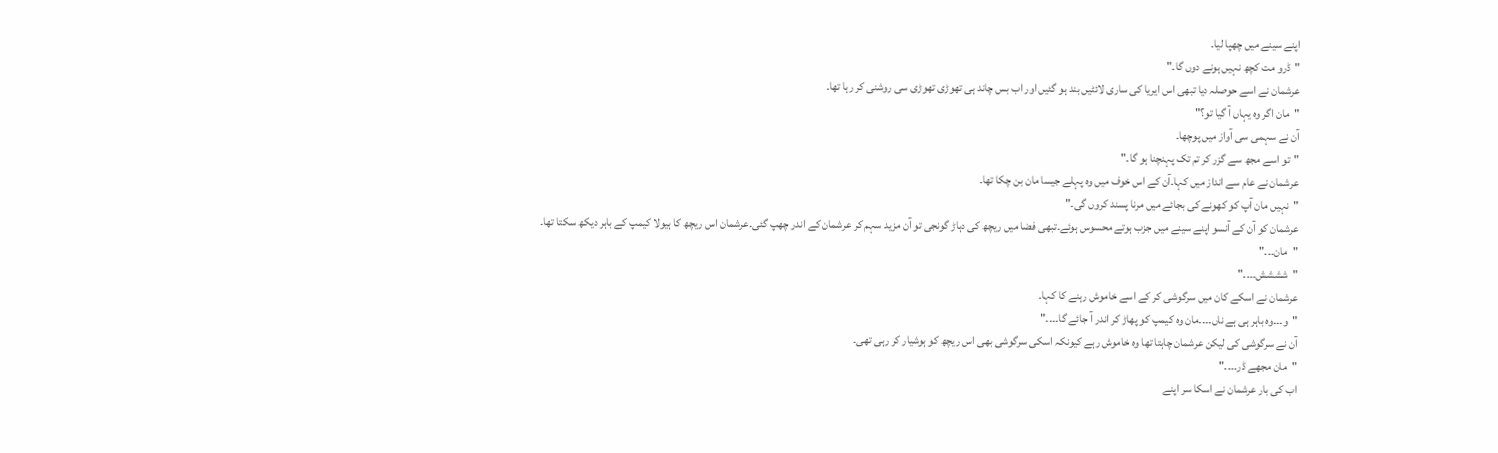اپنے سینے میں چھپا لیا۔
"ڈرو مت کچھ نہیں ہونے دوں گا۔"
عرشمان نے اسے حوصلہ دیا تبھی اس ایریا کی ساری لائٹیں بند ہو گئیں اور اب بس چاند ہی تھوڑی تھوڑی سی روشنی کر رہا تھا۔
"مان اگر وہ یہاں آ گیا تو؟"
آن نے سہمی سی آواز میں پوچھا۔
"تو اسے مجھ سے گزر کر تم تک پہنچنا ہو گا۔"
عرشمان نے عام سے انداز میں کہا۔آن کے اس خوف میں وہ پہلے جیسا مان بن چکا تھا۔
"نہیں مان آپ کو کھونے کی بجائے میں مرنا پسند کروں گی۔"
عرشمان کو آن کے آنسو اپنے سینے میں جزب ہوتے محسوس ہوئے۔تبھی فضا میں ریچھ کی دہاڑ گونجی تو آن مزید سہم کر عرشمان کے اندر چھپ گئی۔عرشمان اس ریچھ کا ہیولا کیمپ کے باہر دیکھ سکتا تھا۔
"مان۔۔۔"
"شششش۔۔۔۔"
عرشمان نے اسکے کان میں سرگوشی کر کے اسے خاموش رہنے کا کہا۔
"و۔۔۔وہ باہر ہی ہے ناں۔۔۔۔مان وہ کیمپ کو پھاڑ کر اندر آ جائے گا۔۔۔۔"
آن نے سرگوشی کی لیکن عرشمان چاہتا تھا وہ خاموش رہے کیونکہ اسکی سرگوشی بھی اس ریچھ کو ہوشیار کر رہی تھی۔
"مان مجھے ڈر۔۔۔۔"
اب کی بار عرشمان نے اسکا سر اپنے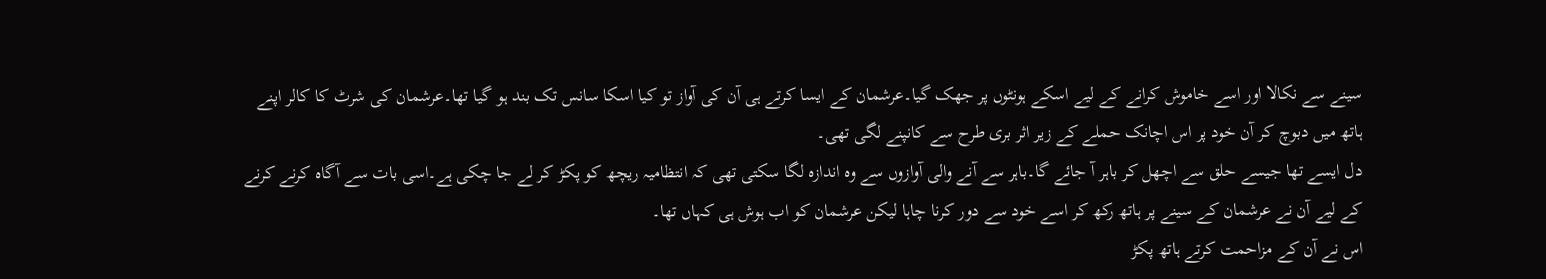سینے سے نکالا اور اسے خاموش کرانے کے لیے اسکے ہونٹوں پر جھک گیا۔عرشمان کے ایسا کرتے ہی آن کی آواز تو کیا اسکا سانس تک بند ہو گیا تھا۔عرشمان کی شرٹ کا کالر اپنے ہاتھ میں دبوچ کر آن خود پر اس اچانک حملے کے زیر اثر بری طرح سے کانپنے لگی تھی۔
دل ایسے تھا جیسے حلق سے اچھل کر باہر آ جائے گا۔باہر سے آنے والی آوازوں سے وہ اندازہ لگا سکتی تھی کہ انتظامیہ ریچھ کو پکڑ کر لے جا چکی ہے۔اسی بات سے آگاہ کرنے کرنے کے لیے آن نے عرشمان کے سینے پر ہاتھ رکھ کر اسے خود سے دور کرنا چاہا لیکن عرشمان کو اب ہوش ہی کہاں تھا۔
اس نے آن کے مزاحمت کرتے ہاتھ پکڑ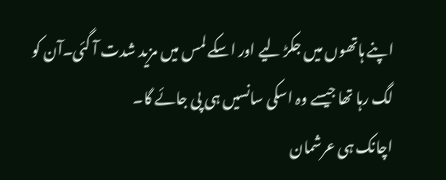اپنے ہاتھوں میں جکڑ لیے اور اسکے لمس میں مزید شدت آ گئی۔آن کو لگ رہا تھا جیسے وہ اسکی سانسیں ہی پی جائے گا۔
اچانک ہی عرشمان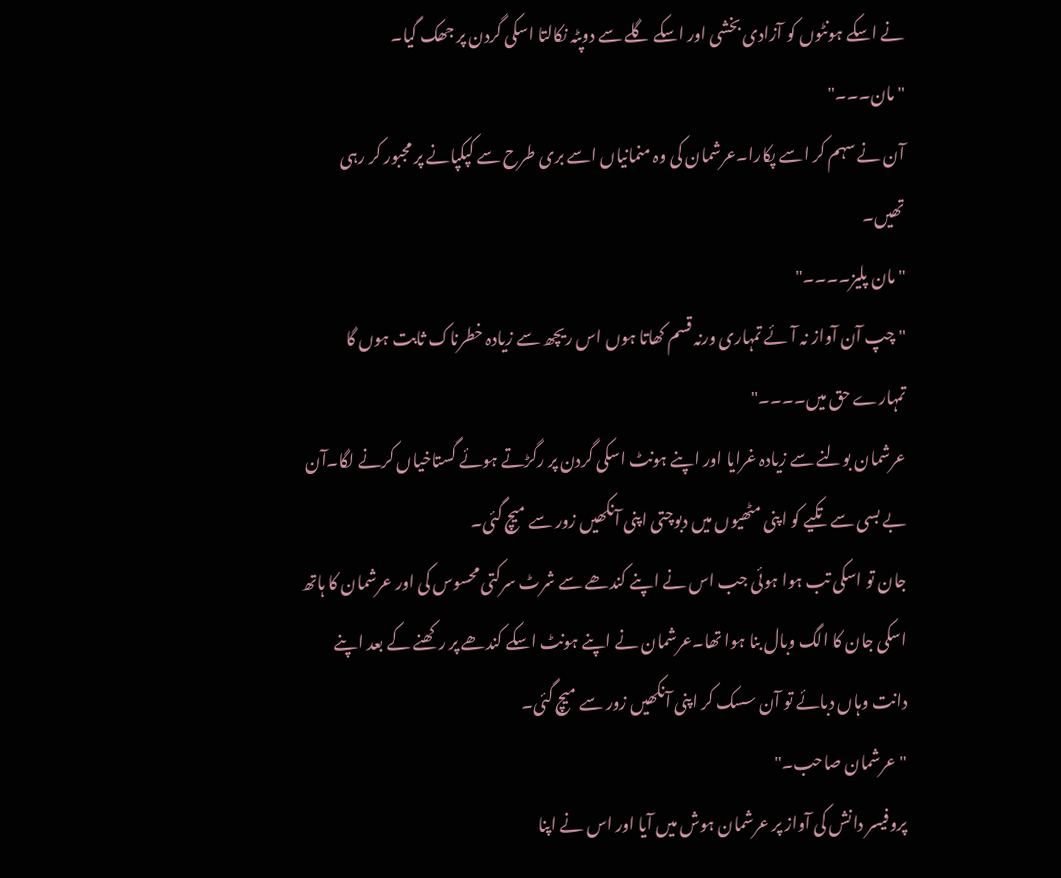نے اسکے ہونٹوں کو آزادی بخشی اور اسکے گلے سے دوپٹہ نکالتا اسکی گردن پر جھک گیا۔
"مان۔۔۔"
آن نے سہم کر اسے پکارا۔عرشمان کی وہ منمانیاں اسے بری طرح سے کپکپانے پر مجبور کر رہی تھیں۔
"مان پلیز۔۔۔۔"
"چپ آن آواز نہ آئے تمہاری ورنہ قسم کھاتا ہوں اس ریچھ سے زیادہ خطرناک ثابت ہوں گا تمہارے حق میں۔۔۔۔"
عرشمان بولنے سے زیادہ غرایا اور اپنے ہونٹ اسکی گردن پر رگڑتے ہوئے گستاخیاں کرنے لگا۔آن بے بسی سے تکیے کو اپنی مٹھیوں میں دبوچتی اپنی آنکھیں زور سے میچ گئی۔
جان تو اسکی تب ہوا ہوئی جب اس نے اپنے کندھے سے شرٹ سرکتی محسوس کی اور عرشمان کا ہاتھ اسکی جان کا الگ وبال بنا ہوا تھا۔عرشمان نے اپنے ہونٹ اسکے کندھے پر رکھنے کے بعد اپنے دانت وہاں دبائے تو آن سسک کر اپنی آنکھیں زور سے میچ گئی۔
"عرشمان صاحب۔"
پروفیسر دانش کی آواز پر عرشمان ہوش میں آیا اور اس نے اپنا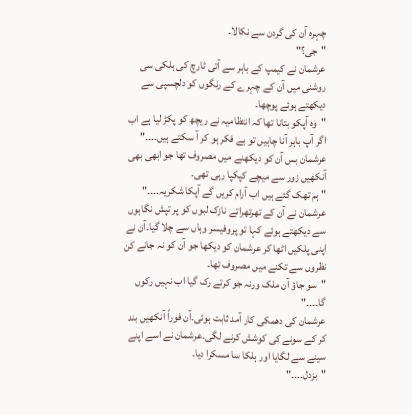چہرہ آن کی گردن سے نکالا۔
"جی؟"
عرشمان نے کیمپ کے باہر سے آتی ٹارچ کی ہلکی سی روشنی میں آن کے چہرے کے رنگوں کو دلچسپی سے دیکھتے ہوئے پوچھا۔
"وہ آپکو بتانا تھا کہ انتظامیہ نے ریچھ کو پکڑ لیا ہے اب اگر آپ باہر آنا چاہیں تو بے فکر ہو کر آ سکتے ہیں۔۔۔۔"
عرشمان بس آن کو دیکھنے میں مصروف تھا جو ابھی بھی آنکھیں زور سے میچے کپکپا رہی تھی۔
" ہم تھک گئے ہیں اب آرام کریں گے آپکا شکریہ۔۔۔۔"
عرشمان نے آن کے تھرتھراتے نازک لبوں کو پر تپش نگاہوں سے دیکھتے ہوئے کہا تو پروفیسر وہاں سے چلا گیا۔آن نے اپنی پلکیں اٹھا کر عرشمان کو دیکھا جو آن کو نہ جانے کن نظروں سے تکنے میں مصروف تھا۔
"سو جاؤ آن ملک ورنہ جو کرتے رک گیا اب نہیں رکوں گا۔۔۔۔"
عرشمان کی دھمکی کار آمد ثابت ہوئی۔آن فوراً آنکھیں بند کر کے سونے کی کوشش کرنے لگی۔عرشمان نے اسے اپنے سینے سے لگایا اور ہلکا سا مسکرا دیا۔
"بزدل۔۔۔۔"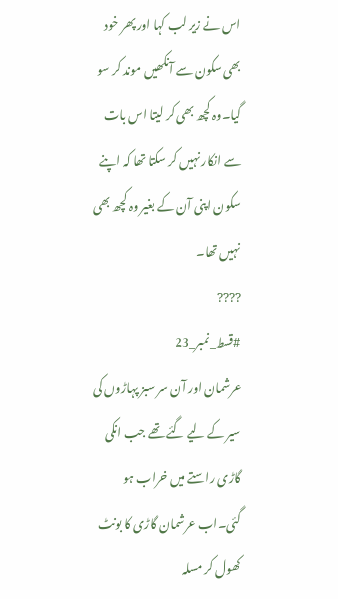اس نے زیر لب کہا اور پھر خود بھی سکون سے آنکھیں موند کر سو گیا۔وہ کچھ بھی کر لیتا اس بات سے انکار نہیں کر سکتا تھا کہ اپنے سکون اپنی آن کے بغیر وہ کچھ بھی نہیں تھا۔
????
#قسط_نمبر_23
عرشمان اور آن سر سبز پہاڑوں کی سیر کے لیے گئے تھے جب انکی گاڑی راستے میں خراب ہو گئی۔اب عرشمان گاڑی کا بونٹ کھول کر مسلہ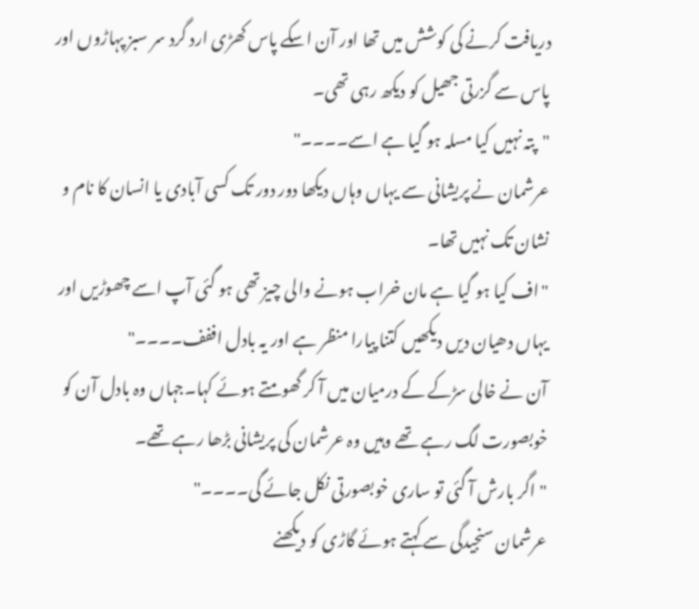دریافت کرنے کی کوشش میں تھا اور آن اسکے پاس کھڑی ارد گرد سر سبز پہاڑوں اور پاس سے گزرتی جھیل کو دیکھ رہی تھی۔
"پتہ نہیں کیا مسلہ ہو گیا ہے اسے۔۔۔۔"
عرشمان نے پریشانی سے یہاں وہاں دیکھا دور دور تک کسی آبادی یا انسان کا نام و نشان تک نہیں تھا۔
"اف کیا ہو گیا ہے مان خراب ہونے والی چیز تھی ہو گئی آپ اسے چھوڑیں اور یہاں دھیان دیں دیکھیں کتنا پیارا منظر ہے اور یہ بادل اففف۔۔۔۔"
آن نے خالی سڑکے کے درمیان میں آ کر گھومتے ہوئے کہا۔جہاں وہ بادل آن کو خوبصورت لگ رہے تھے وہیں وہ عرشمان کی پریشانی بڑھا رہے تھے۔
"اگر بارش آ گئی تو ساری خوبصورتی نکل جائے گی۔۔۔۔"
عرشمان سنجیدگی سے کہتے ہوئے گاڑی کو دیکھنے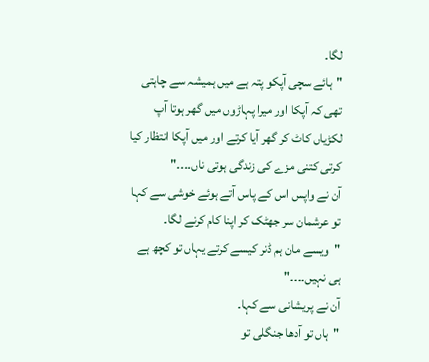لگا۔
"ہائے سچی آپکو پتہ ہے میں ہمیشہ سے چاہتی تھی کہ آپکا اور میرا پہاڑوں میں گھر ہوتا آپ لکڑیاں کاٹ کر گھر آیا کرتے اور میں آپکا انتظار کیا کرتی کتنی مزے کی زندگی ہوتی ناں۔۔۔۔"
آن نے واپس اس کے پاس آتے ہوئے خوشی سے کہا تو عرشمان سر جھٹک کر اپنا کام کرنے لگا۔
"ویسے مان ہم ڈنر کیسے کرتے یہاں تو کچھ ہے ہی نہیں۔۔۔۔"
آن نے پریشانی سے کہا۔
"ہاں تو آدھا جنگلی تو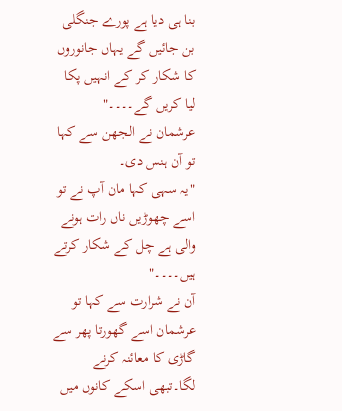بنا ہی دیا ہے پورے جنگلی بن جائیں گے یہاں جانوروں کا شکار کر کے انہیں پکا لیا کریں گے۔۔۔۔"
عرشمان نے الجھن سے کہا تو آن ہنس دی۔
"یہ سہی کہا مان آپ نے تو اسے چھوڑیں ناں رات ہونے والی ہے چل کے شکار کرتے ہیں۔۔۔۔"
آن نے شرارت سے کہا تو عرشمان اسے گھورتا پھر سے گاڑی کا معائنہ کرنے لگا۔تبھی اسکے کانوں میں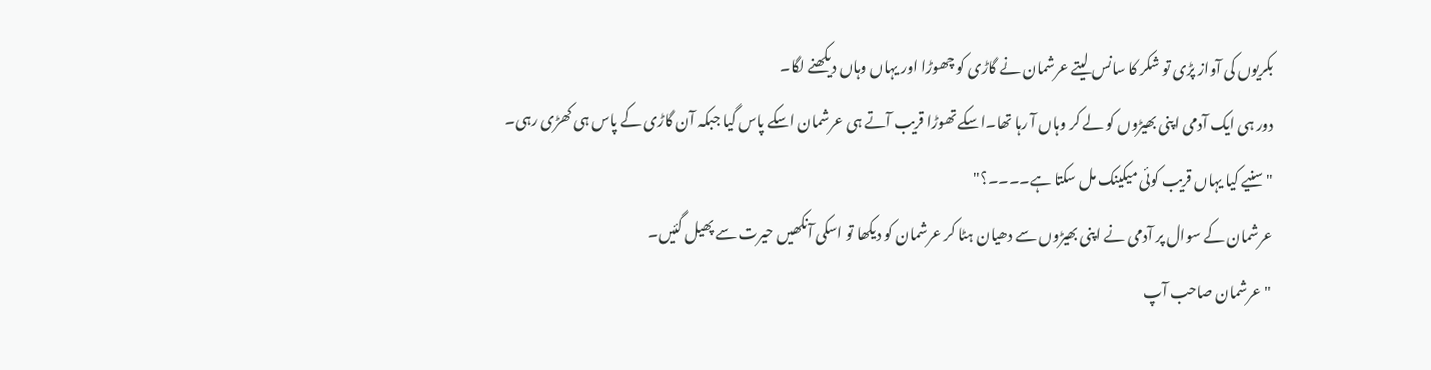بکریوں کی آواز پڑی تو شکر کا سانس لیتے عرشمان نے گاڑی کو چھوڑا اور یہاں وہاں دیکھنے لگا۔
دور ہی ایک آدمی اپنی بھیڑوں کو لے کر وہاں آ رہا تھا۔اسکے تھوڑا قریب آتے ہی عرشمان اسکے پاس گیا جبکہ آن گاڑی کے پاس ہی کھڑی رہی۔
"سنیے کیا یہاں قریب کوئی میکینک مل سکتا ہے۔۔۔۔؟"
عرشمان کے سوال پر آدمی نے اپنی بھیڑوں سے دھیان ہٹا کر عرشمان کو دیکھا تو اسکی آنکھیں حیرت سے پھیل گئیں۔
"عرشمان صاحب آپ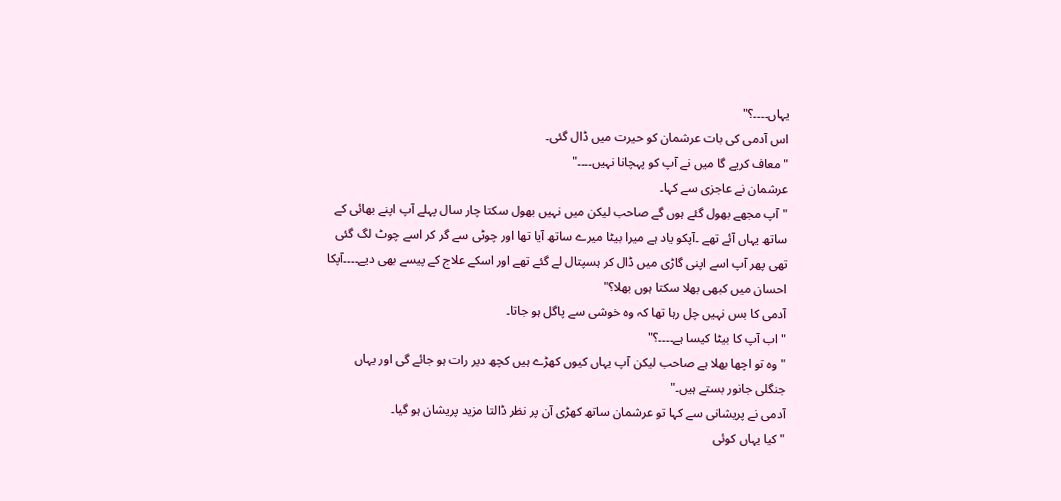یہاں۔۔۔۔؟"
اس آدمی کی بات عرشمان کو حیرت میں ڈال گئی۔
"معاف کریے گا میں نے آپ کو پہچانا نہیں۔۔۔۔"
عرشمان نے عاجزی سے کہا۔
"آپ مجھے بھول گئے ہوں گے صاحب لیکن میں نہیں بھول سکتا چار سال پہلے آپ اپنے بھائی کے ساتھ یہاں آئے تھے ۔آپکو یاد ہے میرا بیٹا میرے ساتھ آیا تھا اور چوٹی سے گر کر اسے چوٹ لگ گئی تھی پھر آپ اسے اپنی گاڑی میں ڈال کر ہسپتال لے گئے تھے اور اسکے علاج کے پیسے بھی دیے۔۔۔۔آپکا احسان میں کبھی بھلا سکتا ہوں بھلا؟"
آدمی کا بس نہیں چل رہا تھا کہ وہ خوشی سے پاگل ہو جاتا۔
"اب آپ کا بیٹا کیسا ہے۔۔۔۔؟"
"وہ تو اچھا بھلا ہے صاحب لیکن آپ یہاں کیوں کھڑے ہیں کچھ دیر رات ہو جائے گی اور یہاں جنگلی جانور بستے ہیں۔"
آدمی نے پریشانی سے کہا تو عرشمان ساتھ کھڑی آن پر نظر ڈالتا مزید پریشان ہو گیا۔
"کیا یہاں کوئی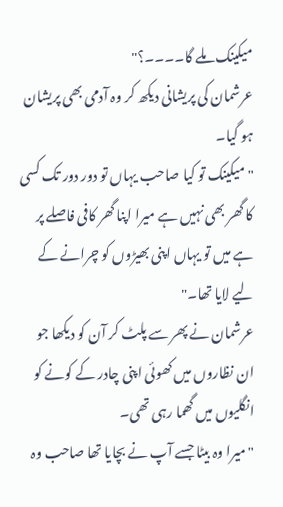میکینک ملے گا۔۔۔۔؟"
عرشمان کی پریشانی دیکھ کر وہ آدمی بھی پریشان ہو گیا۔
"میکینک تو کیا صاحب یہاں تو دور دور تک کسی کا گھر بھی نہیں ہے میرا اپنا گھر کافی فاصلے پر ہے میں تو یہاں اپنی بھیڑوں کو چرانے کے لیے لایا تھا۔"
عرشمان نے پھر سے پلٹ کر آن کو دیکھا جو ان نظاروں میں کھوئی اپنی چادر کے کونے کو انگلیوں میں گھما رہی تھی۔
"میرا وہ بیٹا جسے آپ نے بچایا تھا صاحب وہ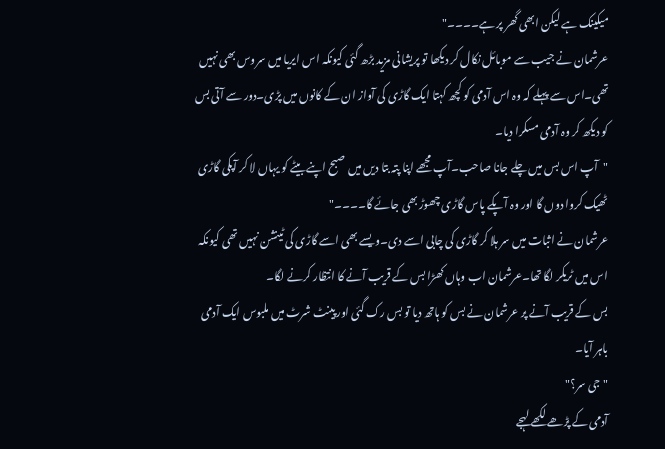میکینک ہے لیکن ابھی گھر پر ہے۔۔۔۔"
عرشمان نے جیب سے موبائل نکال کر دیکھا تو پریشانی مزید بڑھ گئی کیونکہ اس ایریا میں سروس بھی نہیں تھی۔اس سے پہلے کہ وہ اس آدمی کو کچھ کہتا ایک گاڑی کی آواز ان کے کانوں میں پڑی۔دور سے آتی بس کو دیکھ کر وہ آدمی مسکرا دیا۔
"آپ اس بس میں چلے جانا صاحب۔آپ مجھے اپنا پتہ بتا دیں میں صبح اپنے بیٹے کو یہاں لا کر آپکی گاڑی ٹھیک کروا دوں گا اور وہ آپکے پاس گاڑی چھوڑ بھی جائے گا۔۔۔۔"
عرشمان نے اثبات میں سر ہلا کر گاڑی کی چابی اسے دی۔ویسے بھی اسے گاڑی کی ٹینشن نہیں تھی کیونکہ اس میں ٹریکر لگا تھا۔عرشمان اب وہاں کھڑا بس کے قریب آنے کا انتظار کرنے لگا۔
بس کے قریب آنے پر عرشمان نے بس کو ہاتھ دیا تو بس رک گئی اور پینٹ شرٹ میں ملبوس ایک آدمی باہر آیا۔
"جی سر؟"
آدمی کے پڑھے لکھے لہجے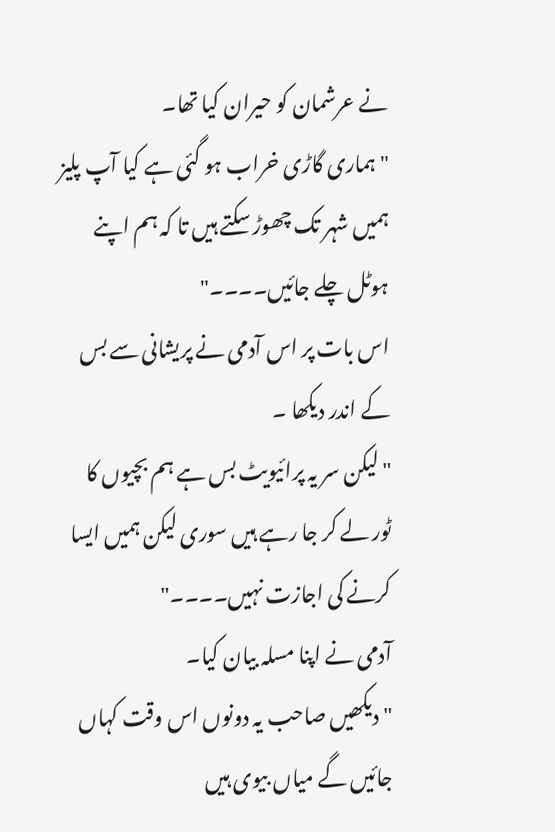نے عرشمان کو حیران کیا تھا۔
"ہماری گاڑی خراب ہو گئی ہے کیا آپ پلیز ہمیں شہر تک چھوڑ سکتے ہیں تا کہ ہم اپنے ہوٹل چلے جائیں۔۔۔۔"
اس بات پر اس آدمی نے پریشانی سے بس کے اندر دیکھا ۔
"لیکن سر یہ پرائیویٹ بس ہے ہم بچیوں کا ٹور لے کر جا رہے ہیں سوری لیکن ہمیں ایسا کرنے کی اجازت نہیں۔۔۔۔"
آدمی نے اپنا مسلہ بیان کیا۔
"دیکھیں صاحب یہ دونوں اس وقت کہاں جائیں گے میاں بیوی ہیں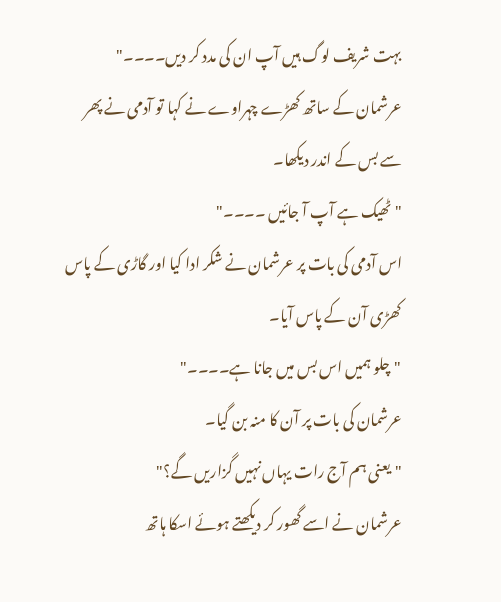بہت شریف لوگ ہیں آپ ان کی مدد کر دیں۔۔۔۔"
عرشمان کے ساتھ کھڑے چہراوے نے کہا تو آدمی نے پھر سے بس کے اندر دیکھا۔
"ٹھیک ہے آپ آ جائیں ۔۔۔۔"
اس آدمی کی بات پر عرشمان نے شکر ادا کیا اور گاڑی کے پاس کھڑی آن کے پاس آیا۔
"چلو ہمیں اس بس میں جانا ہے۔۔۔۔"
عرشمان کی بات پر آن کا منہ بن گیا۔
"یعنی ہم آج رات یہاں نہیں گزاریں گے؟"
عرشمان نے اسے گھور کر دیکھتے ہوئے اسکا ہاتھ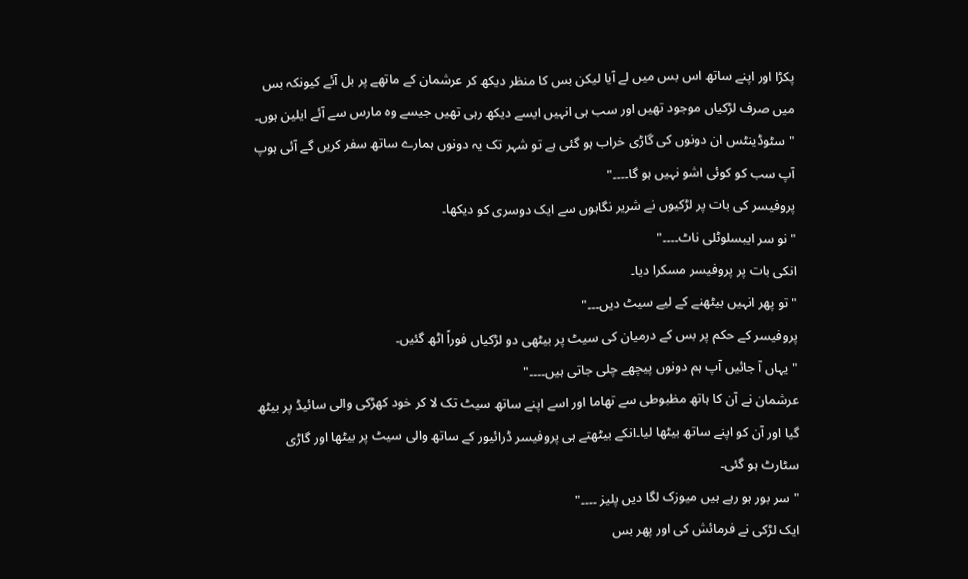پکڑا اور اپنے ساتھ اس بس میں لے آیا لیکن بس کا منظر دیکھ کر عرشمان کے ماتھے پر بل آئے کیونکہ بس میں صرف لڑکیاں موجود تھیں اور سب ہی انہیں ایسے دیکھ رہی تھیں جیسے وہ مارس سے آئے ایلین ہوں۔
"سٹوڈینٹس ان دونوں کی گاڑی خراب ہو گئی ہے تو شہر تک یہ دونوں ہمارے ساتھ سفر کریں گے آئی ہوپ آپ سب کو کوئی اشو نہیں ہو گا۔۔۔۔"
پروفیسر کی بات پر لڑکیوں نے شریر نگاہوں سے ایک دوسری کو دیکھا۔
"نو سر ایبسلوٹلی ناٹ۔۔۔۔"
انکی بات پر پروفیسر مسکرا دیا۔
"تو پھر انہیں بیٹھنے کے لیے سیٹ دیں۔۔۔"
پروفیسر کے حکم پر بس کے درمیان کی سیٹ پر بیٹھی دو لڑکیاں فوراً اٹھ گئیں۔
"یہاں آ جائیں آپ ہم دونوں پیچھے چلی جاتی ہیں۔۔۔۔"
عرشمان نے آن کا ہاتھ مظبوطی سے تھاما اور اسے اپنے ساتھ سیٹ تک لا کر خود کھڑکی والی سائیڈ پر بیٹھ گیا اور آن کو اپنے ساتھ بیٹھا لیا۔انکے بیٹھتے ہی پروفیسر ڈرائیور کے ساتھ والی سیٹ پر بیٹھا اور گاڑی سٹارٹ ہو گئی۔
"سر بور ہو رہے ہیں میوزک لگا دیں پلیز ۔۔۔۔"
ایک لڑکی نے فرمائش کی اور پھر بس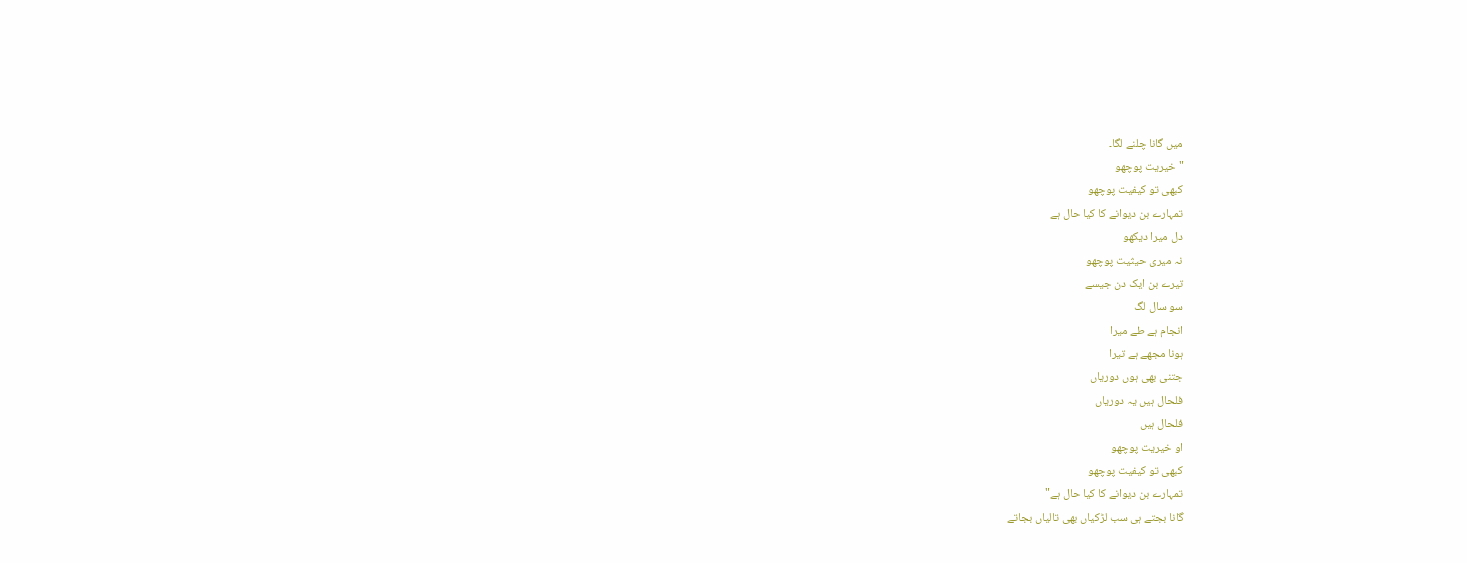میں گانا چلنے لگا۔
" خیریت پوچھو
کبھی تو کیفیت پوچھو
تمہارے بن دیوانے کا کیا حال ہے
دل میرا دیکھو
نہ میری حیثیت پوچھو
تیرے بن ایک دن جیسے
سو سال لگ
انجام ہے طے میرا
ہونا مجھے ہے تیرا
جتنی بھی ہوں دوریاں
فلحال ہیں یہ دوریاں
فلحال ہیں
او خیریت پوچھو
کبھی تو کیفیت پوچھو
تمہارے بن دیوانے کا کیا حال ہے"
گانا بجتے ہی سب لڑکیاں بھی تالیاں بجاتے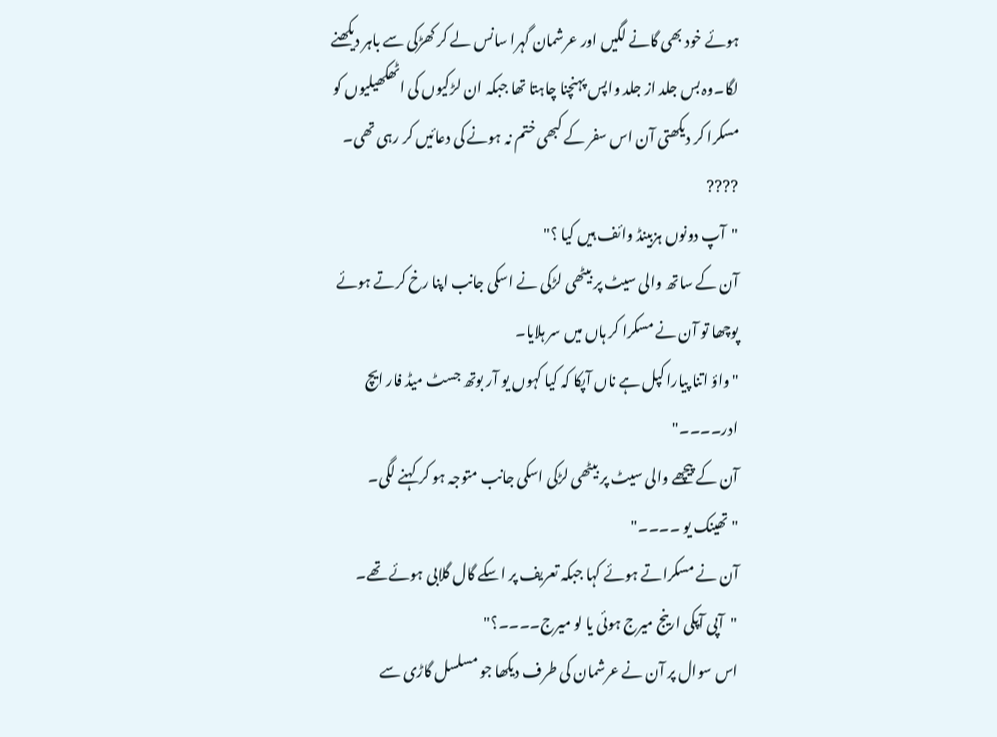ہوئے خود بھی گانے لگیں اور عرشمان گہرا سانس لے کر کھڑکی سے باہر دیکھنے لگا۔وہ بس جلد از جلد واپس پہنچنا چاہتا تھا جبکہ ان لڑکیوں کی اٹھکھیلیوں کو مسکرا کر دیکھتی آن اس سفر کے کبھی ختم نہ ہونے کی دعائیں کر رہی تھی۔
????
"آپ دونوں ہزبینڈ وائف ہیں کیا ؟"
آن کے ساتھ والی سیٹ پر بیٹھی لڑکی نے اسکی جانب اپنا رخ کرتے ہوئے پوچھا تو آن نے مسکرا کر ہاں میں سر ہلایا۔
"واؤ اتنا پیارا کپل ہے ناں آپکا کہ کیا کہوں یو آر بوتھ جسٹ میڈ فار ایچ ادر۔۔۔۔"
آن کے پیچھے والی سیٹ پر بیٹھی لڑکی اسکی جانب متوجہ ہو کر کہنے لگی۔
"تھینک یو ۔۔۔۔"
آن نے مسکراتے ہوئے کہا جبکہ تعریف پر اسکے گال گلابی ہوئے تھے۔
"آپی آپکی ارینج میرج ہوئی یا لو میرج۔۔۔۔؟"
اس سوال پر آن نے عرشمان کی طرف دیکھا جو مسلسل گاڑی سے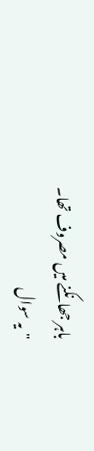باہر جھانکنے میں مصروف تھا۔
"یہ سوال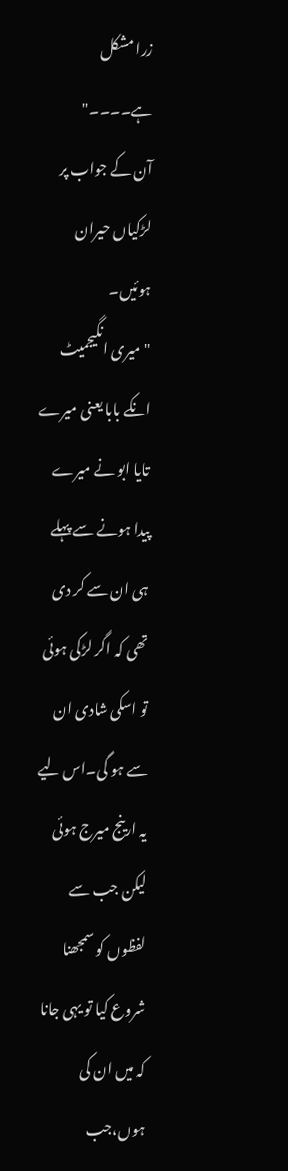زرا مشکل ہے۔۔۔۔"
آن کے جواب پر لڑکیاں حیران ہوئیں۔
"میری انگیجمیٹ انکے بابا یعنی میرے تایا ابو نے میرے پیدا ہونے سے پہلے ہی ان سے کر دی تھی کہ اگر لڑکی ہوئی تو اسکی شادی ان سے ہو گی۔اس لیے یہ ارینج میرج ہوئی لیکن جب سے لفظوں کو سمجھنا شروع کیا تو یہی جانا کہ میں ان کی ہوں،جب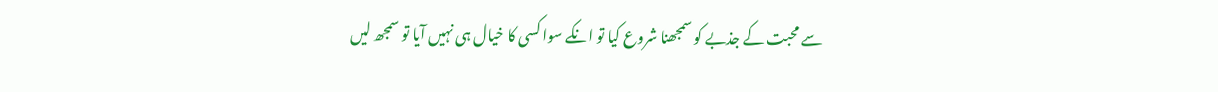سے محبت کے جذبے کو سمجھنا شروع کیا تو انکے سوا کسی کا خیال ہی نہیں آیا تو سمجھ لیں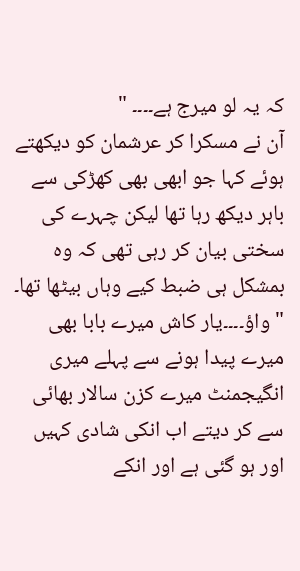کہ یہ لو میرج ہے۔۔۔۔ "
آن نے مسکرا کر عرشمان کو دیکھتے ہوئے کہا جو ابھی بھی کھڑکی سے باہر دیکھ رہا تھا لیکن چہرے کی سختی بیان کر رہی تھی کہ وہ بمشکل ہی ضبط کیے وہاں بیٹھا تھا۔
"واؤ۔۔۔۔یار کاش میرے بابا بھی میرے پیدا ہونے سے پہلے میری انگیجمنٹ میرے کزن سالار بھائی سے کر دیتے اب انکی شادی کہیں اور ہو گئی ہے اور انکے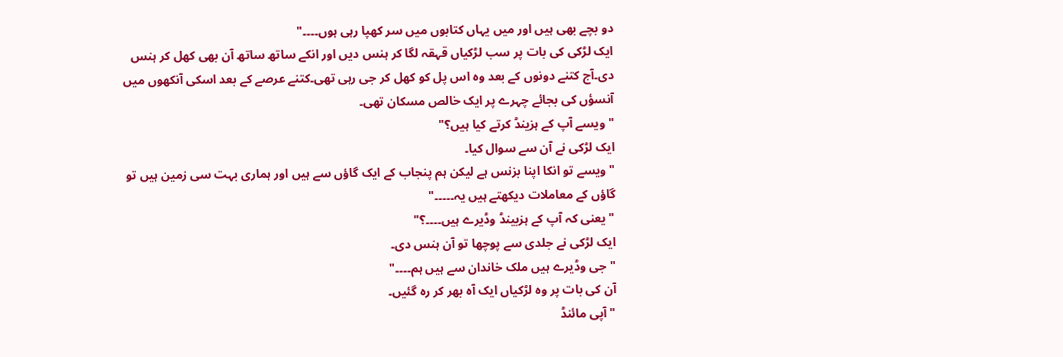دو بچے بھی ہیں اور میں یہاں کتابوں میں سر کھپا رہی ہوں۔۔۔۔"
ایک لڑکی کی بات پر سب لڑکیاں قہقہ لگا کر ہنس دیں اور انکے ساتھ ساتھ آن بھی کھل کر ہنس دی۔آج کتنے دونوں کے بعد وہ اس پل کو کھل کر جی رہی تھی۔کتنے عرصے کے بعد اسکی آنکھوں میں آنسؤں کی بجائے چہرے پر ایک خالص مسکان تھی۔
"ویسے آپ کے ہزینڈ کرتے کیا ہیں؟"
ایک لڑکی نے آن سے سوال کیا۔
"ویسے تو انکا اپنا بزنس ہے لیکن ہم پنجاب کے ایک گاؤں سے ہیں اور ہماری بہت سی زمین ہیں تو گاؤں کے معاملات دیکھتے ہیں یہ۔۔۔۔۔"
"یعنی کہ آپ کے ہزبینڈ وڈیرے ہیں۔۔۔۔؟"
ایک لڑکی نے جلدی سے پوچھا تو آن ہنس دی۔
"جی وڈیرے ہیں ملک خاندان سے ہیں ہم۔۔۔۔"
آن کی بات پر وہ لڑکیاں ایک آہ بھر کر رہ گئیں۔
"آپی مائنڈ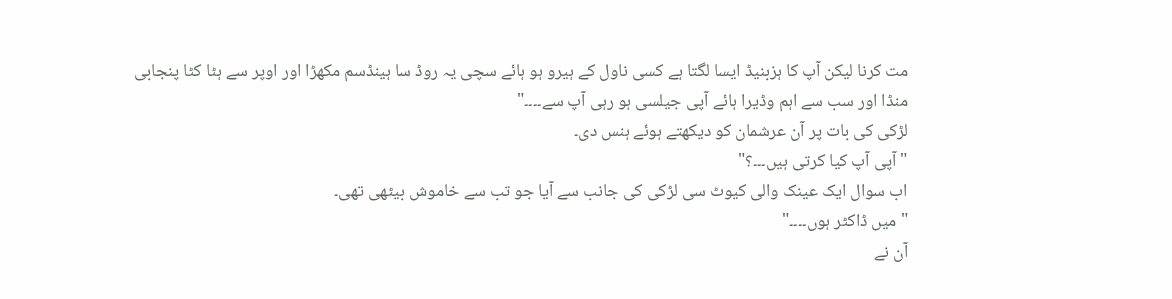مت کرنا لیکن آپ کا ہزبنیڈ ایسا لگتا ہے کسی ناول کے ہیرو ہو ہائے سچی یہ روڈ سا ہینڈسم مکھڑا اور اوپر سے ہٹا کٹا پنجابی منڈا اور سب سے اہم وڈیرا ہائے آپی جیلسی ہو رہی آپ سے۔۔۔۔"
لڑکی کی بات پر آن عرشمان کو دیکھتے ہوئے ہنس دی۔
"آپی آپ کیا کرتی ہیں۔۔۔؟"
اب سوال ایک عینک والی کیوٹ سی لڑکی کی جانب سے آیا جو تب سے خاموش بیٹھی تھی۔
"میں ڈاکٹر ہوں۔۔۔۔"
آن نے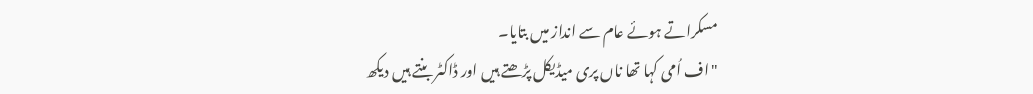مسکراتے ہوئے عام سے انداز میں بتایا۔
"اف اُمی کہا تھا ناں پری میڈیکل پڑھتے ہیں اور ڈاکٹر بنتے ہیں دیکھ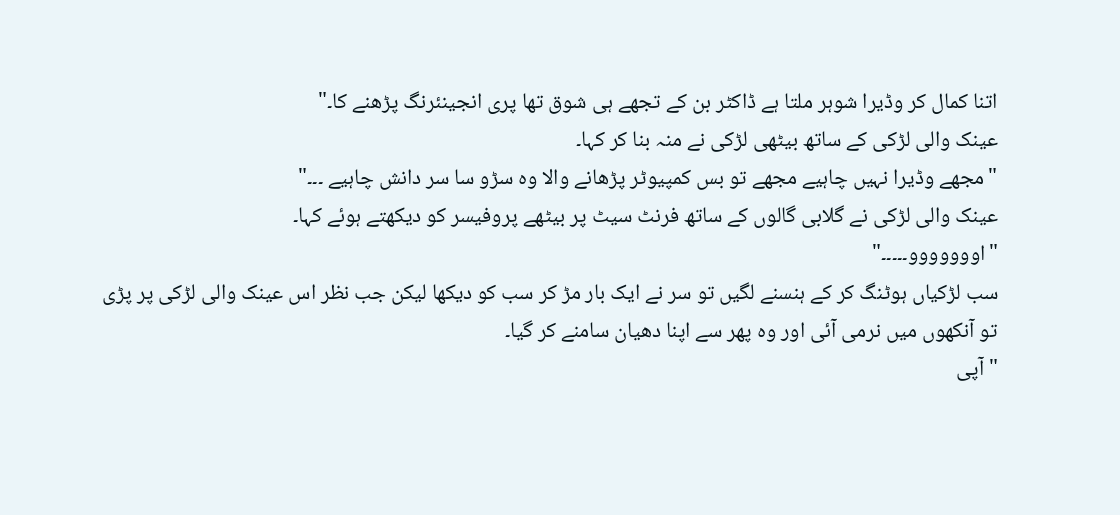اتنا کمال کر وڈیرا شوہر ملتا ہے ڈاکٹر بن کے تجھے ہی شوق تھا پری انجینئرنگ پڑھنے کا۔"
عینک والی لڑکی کے ساتھ بیٹھی لڑکی نے منہ بنا کر کہا۔
"مجھے وڈیرا نہیں چاہیے مجھے تو بس کمپیوٹر پڑھانے والا وہ سڑو سا سر دانش چاہیے ۔۔۔"
عینک والی لڑکی نے گلابی گالوں کے ساتھ فرنٹ سیٹ پر بیٹھے پروفیسر کو دیکھتے ہوئے کہا۔
"اووووووو۔۔۔۔۔"
سب لڑکیاں ہوٹنگ کر کے ہنسنے لگیں تو سر نے ایک بار مڑ کر سب کو دیکھا لیکن جب نظر اس عینک والی لڑکی پر پڑی تو آنکھوں میں نرمی آئی اور وہ پھر سے اپنا دھیان سامنے کر گیا۔
"آپی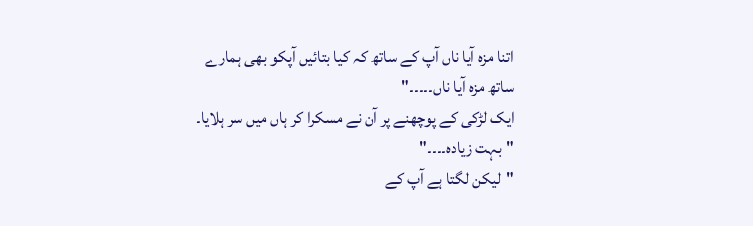اتنا مزہ آیا ناں آپ کے ساتھ کہ کیا بتائیں آپکو بھی ہمارے ساتھ مزہ آیا ناں۔۔۔۔۔"
ایک لڑکی کے پوچھنے پر آن نے مسکرا کر ہاں میں سر ہلایا۔
"بہت زیادہ۔۔۔۔"
"لیکن لگتا ہے آپ کے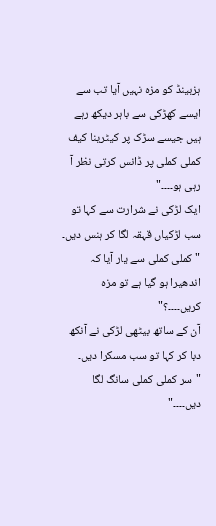ہزبینڈ کو مزہ نہیں آیا تب سے ایسے کھڑکی سے باہر دیکھ رہے ہیں جیسے سڑک پر کیٹرینا کیف کملی کملی پر ڈانس کرتی نظر آ رہی ہو۔۔۔۔"
ایک لڑکی نے شرارت سے کہا تو سب لڑکیاں قہقہ لگا کر ہنس دیں۔
"کملی کملی سے یار آیا کہ اندھیرا ہو گیا ہے تو مزہ کریں۔۔۔۔؟"
آن کے ساتھ بیٹھی لڑکی نے آنکھ دبا کر کہا تو سب مسکرا دیں۔
"سر کملی کملی سانگ لگا دیں۔۔۔۔"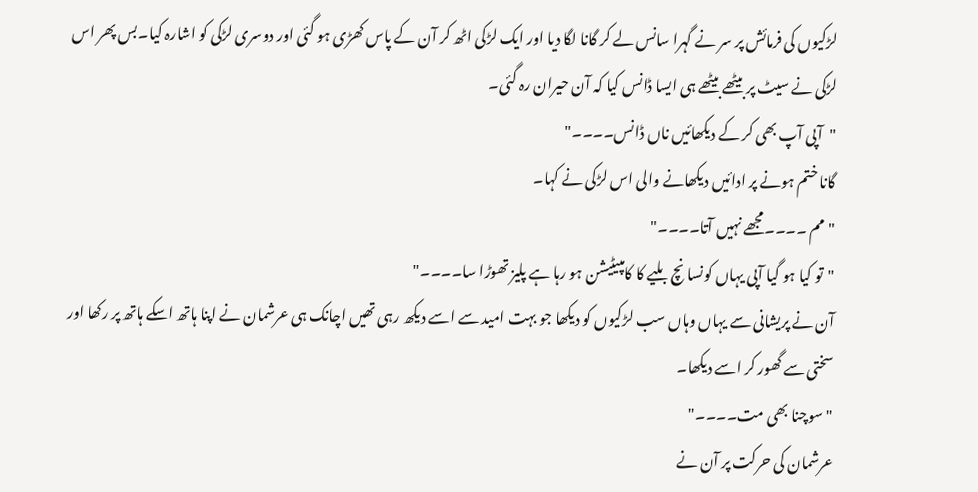لڑکیوں کی فرمائش پر سر نے گہرا سانس لے کر گانا لگا دیا اور ایک لڑکی اٹھ کر آن کے پاس کھڑی ہو گئی اور دوسری لڑکی کو اشارہ کیا۔بس پھر اس لڑکی نے سیٹ پر بیٹھے بیٹھے ہی ایسا ڈانس کیا کہ آن حیران رہ گئی۔
"آپی آپ بھی کر کے دیکھائیں ناں ڈانس۔۔۔۔"
گانا ختم ہونے پر ادائیں دیکھانے والی اس لڑکی نے کہا۔
"مم ۔۔۔۔مجھے نہیں آتا۔۔۔۔"
"تو کیا ہو گیا آپی یہاں کونسا نچ بلیے کا کامپیٹیشن ہو رہا ہے پلیز تھوڑا سا۔۔۔۔"
آن نے پریشانی سے یہاں وہاں سب لڑکیوں کو دیکھا جو بہت امید سے اسے دیکھ رہی تھیں اچانک ہی عرشمان نے اپنا ہاتھ اسکے ہاتھ پر رکھا اور سختی سے گھور کر اسے دیکھا۔
"سوچنا بھی مت۔۔۔۔"
عرشمان کی حرکت پر آن نے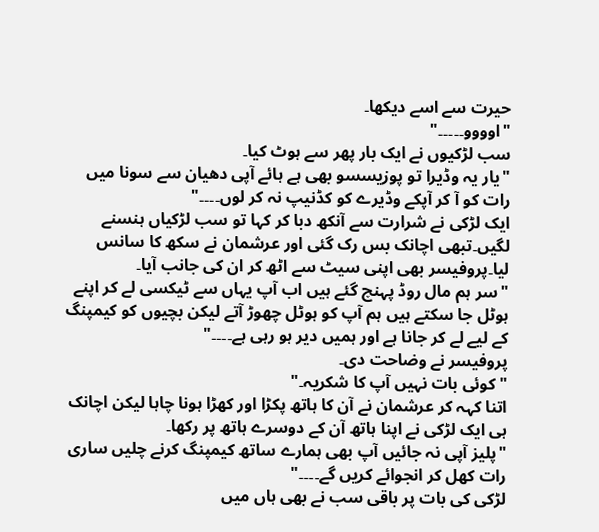حیرت سے اسے دیکھا۔
"اوووو۔۔۔۔۔"
سب لڑکیوں نے ایک بار پھر سے ہوٹ کیا۔
"یار یہ وڈیرا تو پوزیسسو بھی ہے ہائے آپی دھیان سے سونا میں رات کو آ کر آپکے وڈیرے کو کڈنیپ نہ کر لوں۔۔۔۔"
ایک لڑکی نے شرارت سے آنکھ دبا کر کہا تو سب لڑکیاں ہنسنے لگیں۔تبھی اچانک بس رک گئی اور عرشمان نے سکھ کا سانس لیا۔پروفیسر بھی اپنی سیٹ سے اٹھ کر ان کی جانب آیا۔
"سر ہم مال روڈ پہنچ گئے ہیں اب آپ یہاں سے ٹیکسی لے کر اپنے ہوٹل جا سکتے ہیں ہم آپ کو ہوٹل چھوڑ آتے لیکن بچیوں کو کیمپنگ کے لیے لے کر جانا ہے اور ہمیں دیر ہو رہی ہے۔۔۔۔"
پروفیسر نے وضاحت دی۔
"کوئی بات نہیں آپ کا شکریہ۔"
اتنا کہہ کر عرشمان نے آن کا ہاتھ پکڑا اور کھڑا ہونا چاہا لیکن اچانک ہی ایک لڑکی نے اپنا ہاتھ آن کے دوسرے ہاتھ پر رکھا۔
"پلیز آپی نہ جائیں آپ بھی ہمارے ساتھ کیمپنگ کرنے چلیں ساری رات کھل کر انجوائے کریں گے۔۔۔۔"
لڑکی کی بات پر باقی سب نے بھی ہاں میں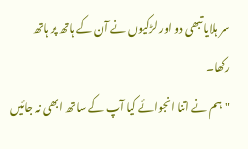سر ہلایا تبھی دو اور لڑکیوں نے آن کے ہاتھ پر ہاتھ رکھا۔
"ہم نے اتنا انجوائے کیا آپ کے ساتھ ابھی نہ جائیں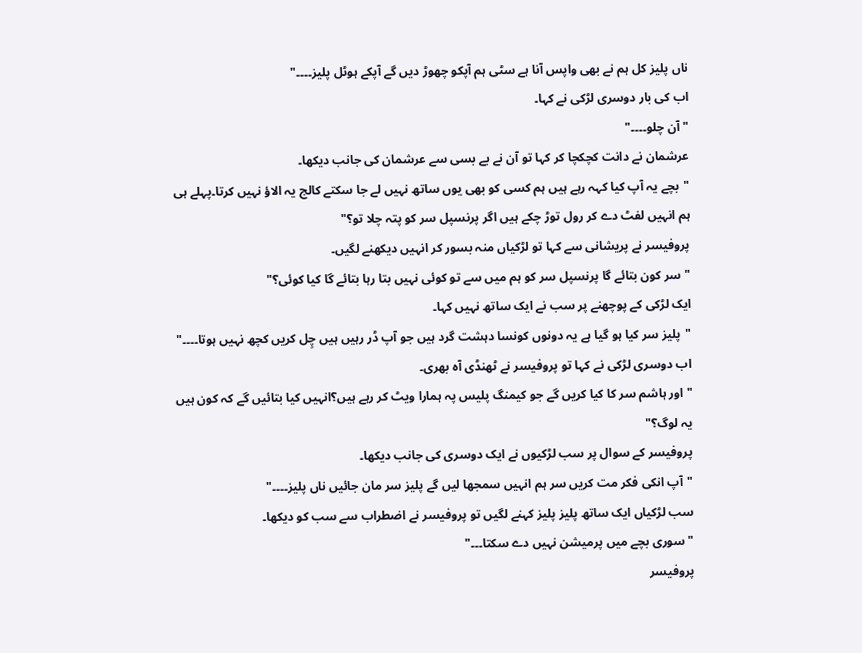ناں پلیز کل ہم نے بھی واپس آنا ہے سٹی ہم آپکو چھوڑ دیں گے آپکے ہوٹل پلیز۔۔۔۔"
اب کی بار دوسری لڑکی نے کہا۔
"آن چلو۔۔۔۔"
عرشمان نے دانت کچکچا کر کہا تو آن نے بے بسی سے عرشمان کی جانب دیکھا۔
"بچے یہ آپ کیا کہہ رہے ہیں ہم کسی کو بھی یوں ساتھ نہیں لے جا سکتے کالج یہ الاؤ نہیں کرتا۔پہلے ہی ہم انہیں لفٹ دے کر رول توڑ چکے ہیں اگر پرنسپل سر کو پتہ چلا تو؟"
پروفیسر نے پریشانی سے کہا تو لڑکیاں منہ بسور کر انہیں دیکھنے لگیں۔
"سر کون بتائے گا پرنسپل سر کو ہم میں سے تو کوئی نہیں بتا رہا بتائے گا کیا کوئی؟"
ایک لڑکی کے پوچھنے پر سب نے ایک ساتھ نہیں کہا۔
"پلیز سر کیا ہو گیا ہے یہ دونوں کونسا دہشت گرد ہیں جو آپ ڈر رہیں ہیں چِل کریں کچھ نہیں ہوتا۔۔۔۔"
اب دوسری لڑکی نے کہا تو پروفیسر نے ٹھنڈی آہ بھری۔
"اور ہاشم سر کا کیا کریں گے جو کیمنگ پلیس پہ ہمارا ویٹ کر رہے ہیں؟انہیں کیا بتائیں گے کہ کون ہیں یہ لوگ؟"
پروفیسر کے سوال پر سب لڑکیوں نے ایک دوسری کی جانب دیکھا۔
"آپ انکی فکر مت کریں سر ہم انہیں سمجھا لیں گے پلیز سر مان جائیں ناں پلیز۔۔۔۔"
سب لڑکیاں ایک ساتھ پلیز پلیز کہنے لگیں تو پروفیسر نے اضطراب سے سب کو دیکھا۔
"سوری بچے میں پرمیشن نہیں دے سکتا۔۔۔"
پروفیسر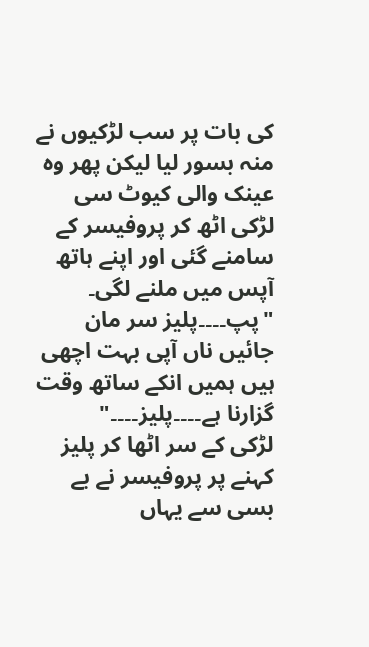کی بات پر سب لڑکیوں نے منہ بسور لیا لیکن پھر وہ عینک والی کیوٹ سی لڑکی اٹھ کر پروفیسر کے سامنے گئی اور اپنے ہاتھ آپس میں ملنے لگی۔
"پپ۔۔۔۔پلیز سر مان جائیں ناں آپی بہت اچھی ہیں ہمیں انکے ساتھ وقت گزارنا ہے۔۔۔۔پلیز۔۔۔۔"
لڑکی کے سر اٹھا کر پلیز کہنے پر پروفیسر نے بے بسی سے یہاں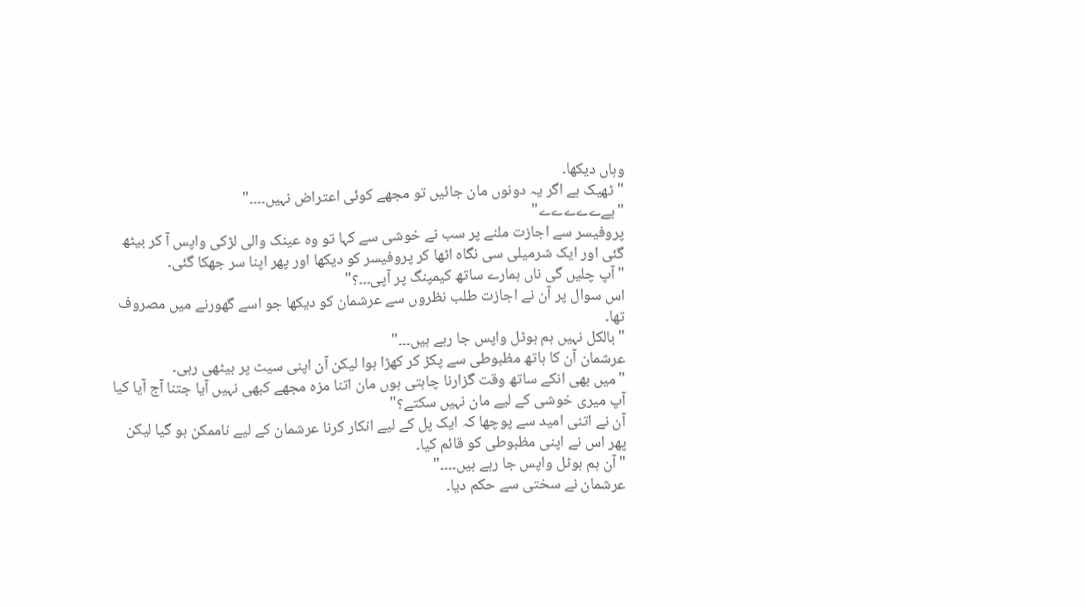وہاں دیکھا۔
"ٹھیک ہے اگر یہ دونوں مان جائیں تو مجھے کوئی اعتراض نہیں۔۔۔۔"
"یےےےےےے"
پروفیسر سے اجازت ملنے پر سب نے خوشی سے کہا تو وہ عینک والی لڑکی واپس آ کر بیٹھ گئی اور ایک شرمیلی سی نگاہ اٹھا کر پروفیسر کو دیکھا اور پھر اپنا سر جھکا گئی۔
"آپ چلیں گی ناں ہمارے ساتھ کیمپنگ پر آپی۔۔۔؟"
اس سوال پر آن نے اجازت طلب نظروں سے عرشمان کو دیکھا جو اسے گھورنے میں مصروف تھا۔
"بالکل نہیں ہم ہوٹل واپس جا رہے ہیں۔۔۔"
عرشمان آن کا ہاتھ مظبوطی سے پکڑ کر کھڑا ہوا لیکن آن اپنی سیٹ پر بیٹھی رہی۔
"میں بھی انکے ساتھ وقت گزارنا چاہتی ہوں مان اتنا مزہ مجھے کبھی نہیں آیا جتنا آج آیا کیا آپ میری خوشی کے لیے مان نہیں سکتے؟"
آن نے اتنی امید سے پوچھا کہ ایک پل کے لیے انکار کرنا عرشمان کے لیے ناممکن ہو گیا لیکن پھر اس نے اپنی مظبوطی کو قائم کیا۔
"آن ہم ہوٹل واپس جا رہے ہیں۔۔۔۔"
عرشمان نے سختی سے حکم دیا۔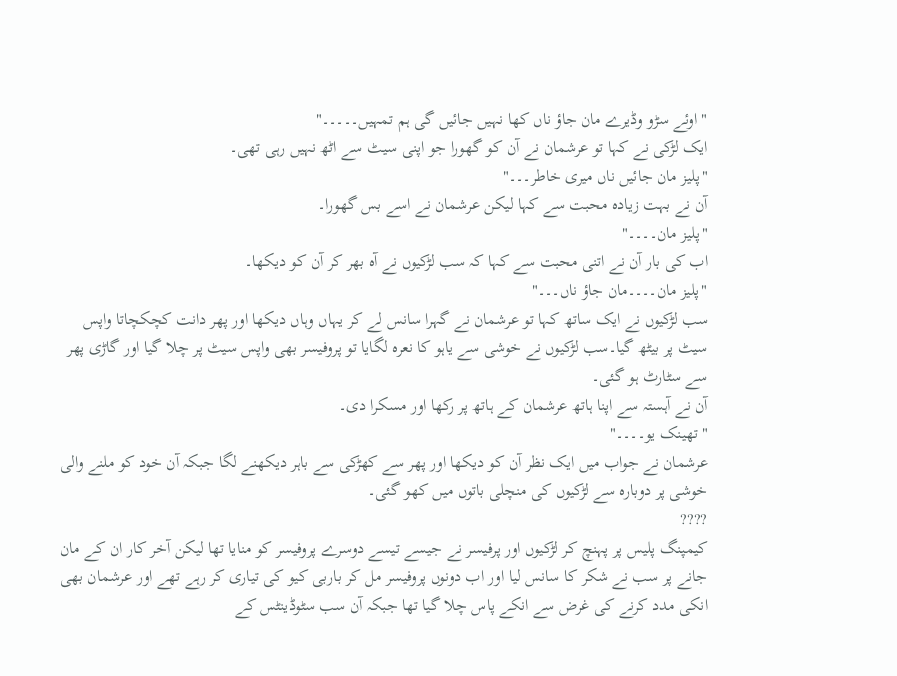"اوئے سڑو وڈیرے مان جاؤ ناں کھا نہیں جائیں گی ہم تمہیں۔۔۔۔۔"
ایک لڑکی نے کہا تو عرشمان نے آن کو گھورا جو اپنی سیٹ سے اٹھ نہیں رہی تھی۔
"پلیز مان جائیں ناں میری خاطر۔۔۔"
آن نے بہت زیادہ محبت سے کہا لیکن عرشمان نے اسے بس گھورا۔
"پلیز مان۔۔۔۔"
اب کی بار آن نے اتنی محبت سے کہا کہ سب لڑکیوں نے آہ بھر کر آن کو دیکھا۔
"پلیز مان۔۔۔۔مان جاؤ ناں۔۔۔"
سب لڑکیوں نے ایک ساتھ کہا تو عرشمان نے گہرا سانس لے کر یہاں وہاں دیکھا اور پھر دانت کچکچاتا واپس سیٹ پر بیٹھ گیا۔سب لڑکیوں نے خوشی سے یاہو کا نعرہ لگایا تو پروفیسر بھی واپس سیٹ پر چلا گیا اور گاڑی پھر سے سٹارٹ ہو گئی۔
آن نے آہستہ سے اپنا ہاتھ عرشمان کے ہاتھ پر رکھا اور مسکرا دی۔
"تھینک یو۔۔۔۔"
عرشمان نے جواب میں ایک نظر آن کو دیکھا اور پھر سے کھڑکی سے باہر دیکھنے لگا جبکہ آن خود کو ملنے والی خوشی پر دوبارہ سے لڑکیوں کی منچلی باتوں میں کھو گئی۔
????
کیمپنگ پلیس پر پہنچ کر لڑکیوں اور پرفیسر نے جیسے تیسے دوسرے پروفیسر کو منایا تھا لیکن آخر کار ان کے مان جانے پر سب نے شکر کا سانس لیا اور اب دونوں پروفیسر مل کر باربی کیو کی تیاری کر رہے تھے اور عرشمان بھی انکی مدد کرنے کی غرض سے انکے پاس چلا گیا تھا جبکہ آن سب سٹوڈینٹس کے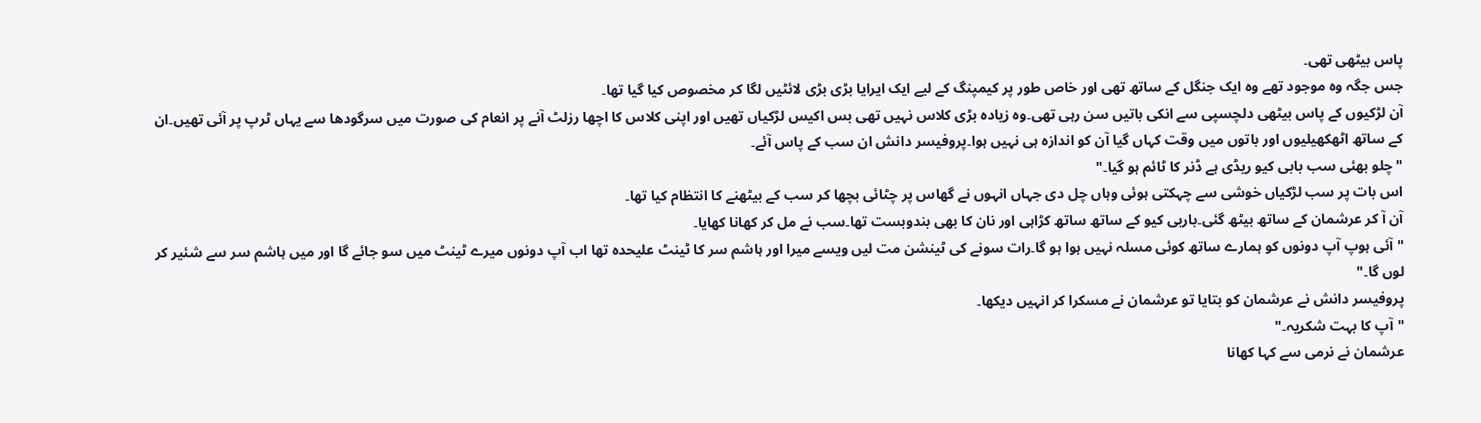پاس بیٹھی تھی۔
جس جگہ وہ موجود تھے وہ ایک جنگل کے ساتھ تھی اور خاص طور پر کیمپنگ کے لیے ایک ایرایا بڑی بڑی لائٹیں لگا کر مخصوص کیا گیا تھا۔
آن لڑکیوں کے پاس بیٹھی دلچسپی سے انکی باتیں سن رہی تھی۔وہ زیادہ بڑی کلاس نہیں تھی بس اکیس لڑکیاں تھیں اور اپنی کلاس کا اچھا رزلٹ آنے پر انعام کی صورت میں سرگودھا سے یہاں ٹرپ پر آئی تھیں۔ان کے ساتھ اٹھکھیلیوں اور باتوں میں وقت کہاں گیا آن کو اندازہ ہی نہیں ہوا۔پروفیسر دانش ان سب کے پاس آئے۔
"چلو بھئی سب بابی کیو ریڈی ہے ڈنر کا ٹائم ہو گیا۔"
اس بات پر سب لڑکیاں خوشی سے چہکتی ہوئی وہاں چل دی جہاں انہوں نے گھاس پر چٹائی بچھا کر سب کے بیٹھنے کا انتظام کیا تھا۔
آن آ کر عرشمان کے ساتھ بیٹھ گئی۔باربی کیو کے ساتھ ساتھ کڑاہی اور نان کا بھی بندوبست تھا۔سب نے مل کر کھانا کھایا۔
"آئی ہوپ آپ دونوں کو ہمارے ساتھ کوئی مسلہ نہیں ہوا ہو گا۔رات سونے کی ٹینشن مت لیں ویسے میرا اور ہاشم سر کا ٹینٹ علیحدہ تھا اب آپ دونوں میرے ٹینٹ میں سو جائے گا اور میں ہاشم سر سے شئیر کر لوں گا۔"
پروفیسر دانش نے عرشمان کو بتایا تو عرشمان نے مسکرا کر انہیں دیکھا۔
"آپ کا بہت شکریہ۔"
عرشمان نے نرمی سے کہا کھانا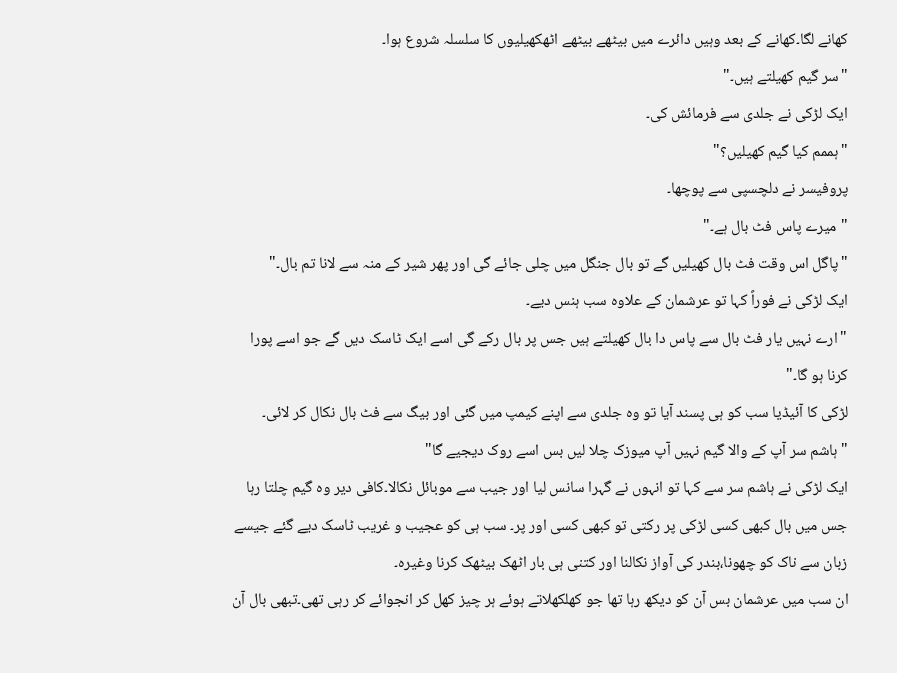کھانے لگا۔کھانے کے بعد وہیں دائرے میں بیٹھے بیٹھے اٹھکھیلیوں کا سلسلہ شروع ہوا۔
"سر گیم کھیلتے ہیں۔"
ایک لڑکی نے جلدی سے فرمائش کی۔
"ہممم کیا گیم کھیلیں؟"
پروفیسر نے دلچسپی سے پوچھا۔
"میرے پاس فٹ بال ہے۔"
"پاگل اس وقت فٹ بال کھیلیں گے تو بال جنگل میں چلی جائے گی اور پھر شیر کے منہ سے لانا تم بال۔"
ایک لڑکی نے فوراً کہا تو عرشمان کے علاوہ سب ہنس دیے۔
"ارے نہیں یار فٹ بال سے پاس دا بال کھیلتے ہیں جس پر بال رکے گی اسے ایک ٹاسک دیں گے جو اسے پورا کرنا ہو گا۔"
لڑکی کا آئیڈیا سب کو ہی پسند آیا تو وہ جلدی سے اپنے کیمپ میں گئی اور بیگ سے فٹ بال نکال کر لائی۔
"ہاشم سر آپ کے والا گیم نہیں آپ میوزک چلا لیں بس اسے روک دیجیے گا"
ایک لڑکی نے ہاشم سر سے کہا تو انہوں نے گہرا سانس لیا اور جیب سے موبائل نکالا۔کافی دیر وہ گیم چلتا رہا جس میں بال کبھی کسی لڑکی پر رکتی تو کبھی کسی اور پر۔ سب ہی کو عجیب و غریب ٹاسک دیے گئے جیسے زبان سے ناک کو چھونا،بندر کی آواز نکالنا اور کتنی ہی بار اٹھک بیٹھک کرنا وغیرہ۔
ان سب میں عرشمان بس آن کو دیکھ رہا تھا جو کھلکھلاتے ہوئے ہر چیز کھل کر انجوائے کر رہی تھی۔تبھی بال آن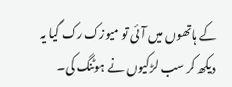کے ہاتھوں میں آئی تو میوزک رک گیا یہ دیکھ کر سب لڑکیوں نے ہوٹنگ کی۔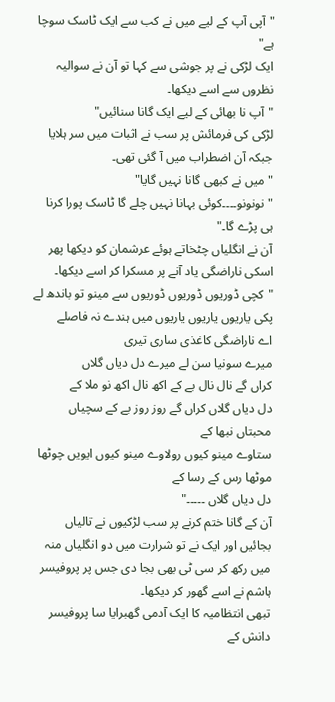"آپی آپ کے لیے میں نے کب سے ایک ٹاسک سوچا ہے"
ایک لڑکی نے پر جوشی سے کہا تو آن نے سوالیہ نظروں سے اسے دیکھا۔
"آپ نا بھائی کے لیے ایک گانا سنائیں"
لڑکی کی فرمائش پر سب نے اثبات میں سر ہلایا جبکہ آن اضطراب میں آ گئی تھی۔
"میں نے کبھی گانا نہیں گایا"
"نونونو۔۔۔۔کوئی بہانا نہیں چلے گا ٹاسک پورا کرنا ہی پڑے گا۔"
آن نے انگلیاں چٹخاتے ہوئے عرشمان کو دیکھا پھر اسکی ناراضگی یاد آنے پر مسکرا کر اسے دیکھا۔
"کچی ڈوریوں ڈوریوں ڈوریوں سے مینو تو باندھ لے
پکی یاریوں یاریوں یاریوں میں ہندے نہ فاصلے
اے ناراضگی کاغذی ساری تیری
میرے سونیا سن لے میرے دل دیاں گلاں
کراں گے نال نال بے کے اکھ نال اکھ نو ملا کے
دل دیاں گلاں کراں گے روز روز بے کے سچیاں محبتاں نبھا کے
ستاوے مینو کیوں رولاوے مینو کیوں ایویں چوٹھا موٹھا رس کے رسا کے
دل دیاں گلاں ۔۔۔۔۔"
آن کے گانا ختم کرنے پر سب لڑکیوں نے تالیاں بجائیں اور ایک نے تو شرارت میں دو انگلیاں منہ میں رکھ کر سی ٹی بھی بجا دی جس پر پروفیسر ہاشم نے اسے گھور کر دیکھا۔
تبھی انتظامیہ کا ایک آدمی گھبرایا سا پروفیسر دانش کے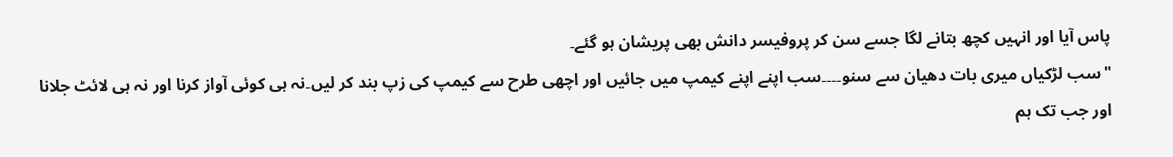پاس آیا اور انہیں کچھ بتانے لگا جسے سن کر پروفیسر دانش بھی پریشان ہو گئے۔
"سب لڑکیاں میری بات دھیان سے سنو۔۔۔۔سب اپنے اپنے کیمپ میں جائیں اور اچھی طرح سے کیمپ کی زپ بند کر لیں۔نہ ہی کوئی آواز کرنا اور نہ ہی لائٹ جلانا اور جب تک ہم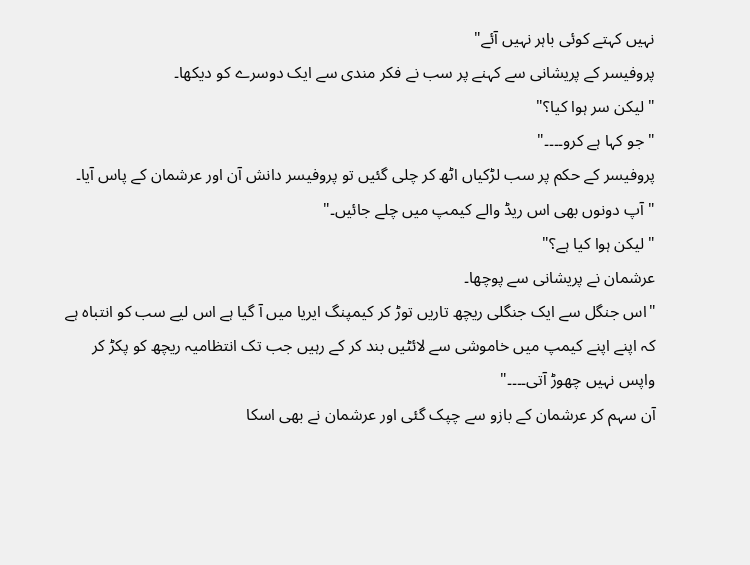نہیں کہتے کوئی باہر نہیں آئے"
پروفیسر کے پریشانی سے کہنے پر سب نے فکر مندی سے ایک دوسرے کو دیکھا۔
"لیکن سر ہوا کیا؟"
"جو کہا ہے کرو۔۔۔۔"
پروفیسر کے حکم پر سب لڑکیاں اٹھ کر چلی گئیں تو پروفیسر دانش آن اور عرشمان کے پاس آیا۔
"آپ دونوں بھی اس ریڈ والے کیمپ میں چلے جائیں۔"
"لیکن ہوا کیا ہے؟"
عرشمان نے پریشانی سے پوچھا۔
"اس جنگل سے ایک جنگلی ریچھ تاریں توڑ کر کیمپنگ ایریا میں آ گیا ہے اس لیے سب کو انتباہ ہے کہ اپنے اپنے کیمپ میں خاموشی سے لائٹیں بند کر کے رہیں جب تک انتظامیہ ریچھ کو پکڑ کر واپس نہیں چھوڑ آتی۔۔۔۔"
آن سہم کر عرشمان کے بازو سے چپک گئی اور عرشمان نے بھی اسکا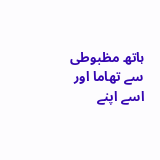ہاتھ مظبوطی سے تھاما اور اسے اپنے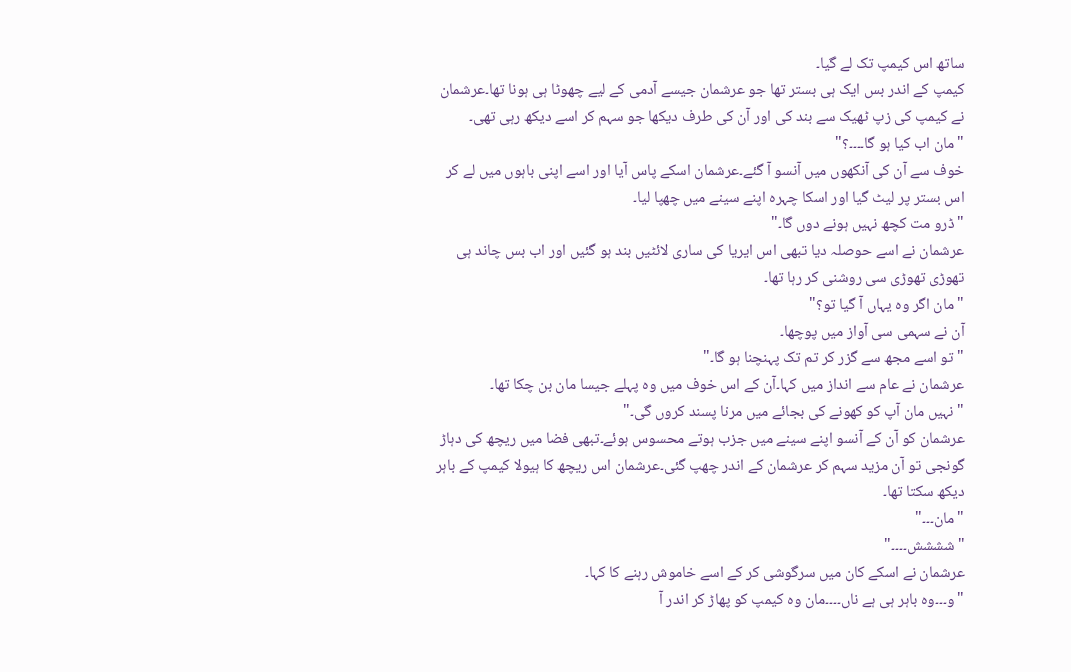ساتھ اس کیمپ تک لے گیا۔
کیمپ کے اندر بس ایک ہی بستر تھا جو عرشمان جیسے آدمی کے لیے چھوٹا ہی ہونا تھا۔عرشمان نے کیمپ کی زپ ٹھیک سے بند کی اور آن کی طرف دیکھا جو سہم کر اسے دیکھ رہی تھی۔
"مان اب کیا ہو گا۔۔۔۔؟"
خوف سے آن کی آنکھوں میں آنسو آ گئے۔عرشمان اسکے پاس آیا اور اسے اپنی باہوں میں لے کر اس بستر پر لیٹ گیا اور اسکا چہرہ اپنے سینے میں چھپا لیا۔
"ڈرو مت کچھ نہیں ہونے دوں گا۔"
عرشمان نے اسے حوصلہ دیا تبھی اس ایریا کی ساری لائٹیں بند ہو گئیں اور اب بس چاند ہی تھوڑی تھوڑی سی روشنی کر رہا تھا۔
"مان اگر وہ یہاں آ گیا تو؟"
آن نے سہمی سی آواز میں پوچھا۔
"تو اسے مجھ سے گزر کر تم تک پہنچنا ہو گا۔"
عرشمان نے عام سے انداز میں کہا۔آن کے اس خوف میں وہ پہلے جیسا مان بن چکا تھا۔
"نہیں مان آپ کو کھونے کی بجائے میں مرنا پسند کروں گی۔"
عرشمان کو آن کے آنسو اپنے سینے میں جزب ہوتے محسوس ہوئے۔تبھی فضا میں ریچھ کی دہاڑ گونجی تو آن مزید سہم کر عرشمان کے اندر چھپ گئی۔عرشمان اس ریچھ کا ہیولا کیمپ کے باہر دیکھ سکتا تھا۔
"مان۔۔۔"
"شششش۔۔۔۔"
عرشمان نے اسکے کان میں سرگوشی کر کے اسے خاموش رہنے کا کہا۔
"و۔۔۔وہ باہر ہی ہے ناں۔۔۔۔مان وہ کیمپ کو پھاڑ کر اندر آ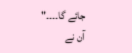جائے گا۔۔۔۔"
آن نے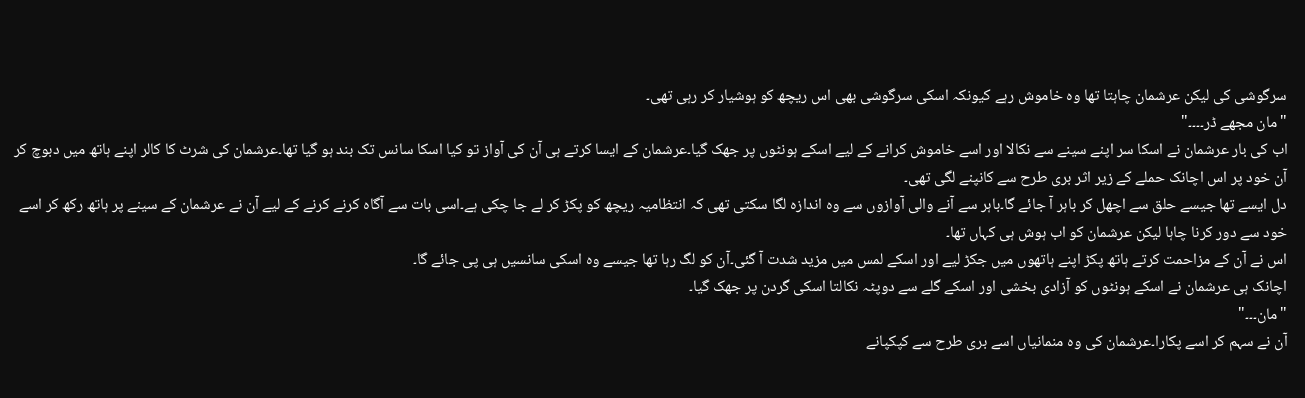سرگوشی کی لیکن عرشمان چاہتا تھا وہ خاموش رہے کیونکہ اسکی سرگوشی بھی اس ریچھ کو ہوشیار کر رہی تھی۔
"مان مجھے ڈر۔۔۔۔"
اب کی بار عرشمان نے اسکا سر اپنے سینے سے نکالا اور اسے خاموش کرانے کے لیے اسکے ہونٹوں پر جھک گیا۔عرشمان کے ایسا کرتے ہی آن کی آواز تو کیا اسکا سانس تک بند ہو گیا تھا۔عرشمان کی شرٹ کا کالر اپنے ہاتھ میں دبوچ کر آن خود پر اس اچانک حملے کے زیر اثر بری طرح سے کانپنے لگی تھی۔
دل ایسے تھا جیسے حلق سے اچھل کر باہر آ جائے گا۔باہر سے آنے والی آوازوں سے وہ اندازہ لگا سکتی تھی کہ انتظامیہ ریچھ کو پکڑ کر لے جا چکی ہے۔اسی بات سے آگاہ کرنے کرنے کے لیے آن نے عرشمان کے سینے پر ہاتھ رکھ کر اسے خود سے دور کرنا چاہا لیکن عرشمان کو اب ہوش ہی کہاں تھا۔
اس نے آن کے مزاحمت کرتے ہاتھ پکڑ اپنے ہاتھوں میں جکڑ لیے اور اسکے لمس میں مزید شدت آ گئی۔آن کو لگ رہا تھا جیسے وہ اسکی سانسیں ہی پی جائے گا۔
اچانک ہی عرشمان نے اسکے ہونٹوں کو آزادی بخشی اور اسکے گلے سے دوپٹہ نکالتا اسکی گردن پر جھک گیا۔
"مان۔۔۔"
آن نے سہم کر اسے پکارا۔عرشمان کی وہ منمانیاں اسے بری طرح سے کپکپانے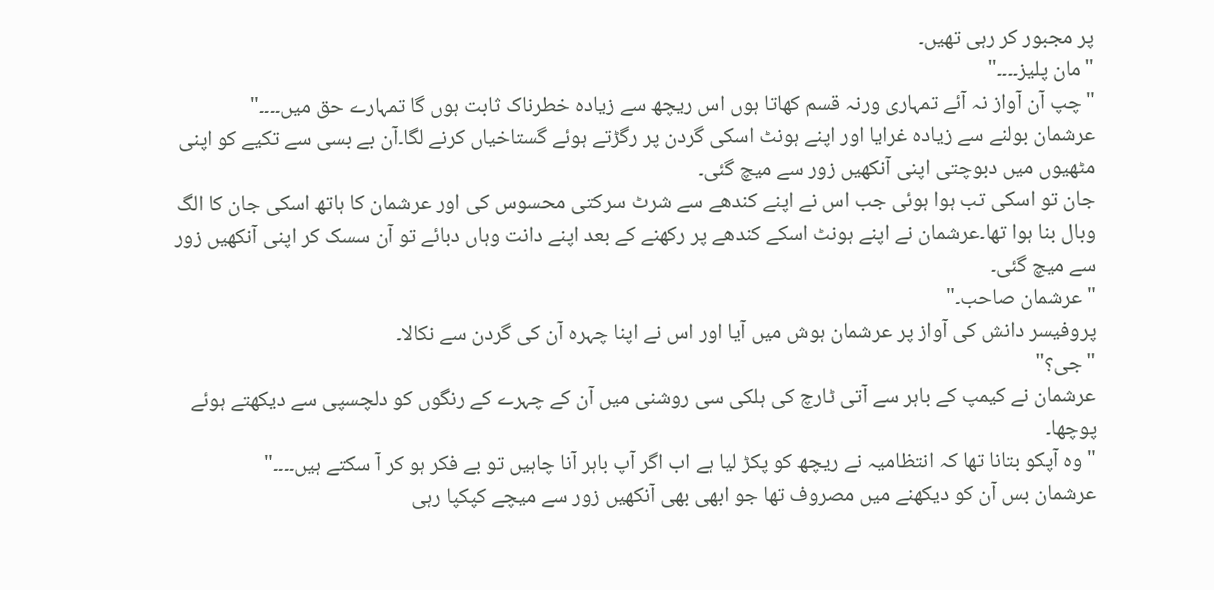پر مجبور کر رہی تھیں۔
"مان پلیز۔۔۔۔"
"چپ آن آواز نہ آئے تمہاری ورنہ قسم کھاتا ہوں اس ریچھ سے زیادہ خطرناک ثابت ہوں گا تمہارے حق میں۔۔۔۔"
عرشمان بولنے سے زیادہ غرایا اور اپنے ہونٹ اسکی گردن پر رگڑتے ہوئے گستاخیاں کرنے لگا۔آن بے بسی سے تکیے کو اپنی مٹھیوں میں دبوچتی اپنی آنکھیں زور سے میچ گئی۔
جان تو اسکی تب ہوا ہوئی جب اس نے اپنے کندھے سے شرٹ سرکتی محسوس کی اور عرشمان کا ہاتھ اسکی جان کا الگ وبال بنا ہوا تھا۔عرشمان نے اپنے ہونٹ اسکے کندھے پر رکھنے کے بعد اپنے دانت وہاں دبائے تو آن سسک کر اپنی آنکھیں زور سے میچ گئی۔
"عرشمان صاحب۔"
پروفیسر دانش کی آواز پر عرشمان ہوش میں آیا اور اس نے اپنا چہرہ آن کی گردن سے نکالا۔
"جی؟"
عرشمان نے کیمپ کے باہر سے آتی ٹارچ کی ہلکی سی روشنی میں آن کے چہرے کے رنگوں کو دلچسپی سے دیکھتے ہوئے پوچھا۔
"وہ آپکو بتانا تھا کہ انتظامیہ نے ریچھ کو پکڑ لیا ہے اب اگر آپ باہر آنا چاہیں تو بے فکر ہو کر آ سکتے ہیں۔۔۔۔"
عرشمان بس آن کو دیکھنے میں مصروف تھا جو ابھی بھی آنکھیں زور سے میچے کپکپا رہی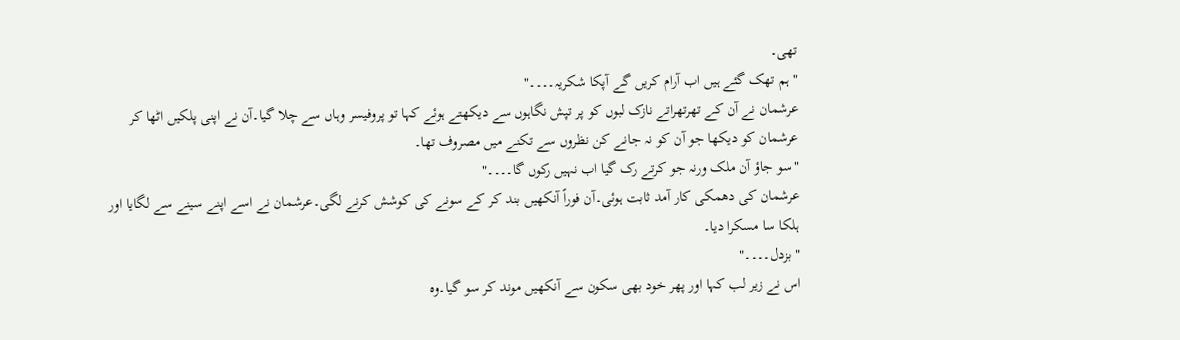تھی۔
" ہم تھک گئے ہیں اب آرام کریں گے آپکا شکریہ۔۔۔۔"
عرشمان نے آن کے تھرتھراتے نازک لبوں کو پر تپش نگاہوں سے دیکھتے ہوئے کہا تو پروفیسر وہاں سے چلا گیا۔آن نے اپنی پلکیں اٹھا کر عرشمان کو دیکھا جو آن کو نہ جانے کن نظروں سے تکنے میں مصروف تھا۔
"سو جاؤ آن ملک ورنہ جو کرتے رک گیا اب نہیں رکوں گا۔۔۔۔"
عرشمان کی دھمکی کار آمد ثابت ہوئی۔آن فوراً آنکھیں بند کر کے سونے کی کوشش کرنے لگی۔عرشمان نے اسے اپنے سینے سے لگایا اور ہلکا سا مسکرا دیا۔
"بزدل۔۔۔۔"
اس نے زیر لب کہا اور پھر خود بھی سکون سے آنکھیں موند کر سو گیا۔وہ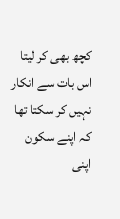کچھ بھی کر لیتا اس بات سے انکار نہیں کر سکتا تھا کہ اپنے سکون اپنی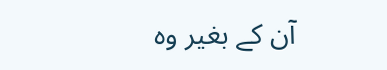آن کے بغیر وہ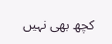کچھ بھی نہیں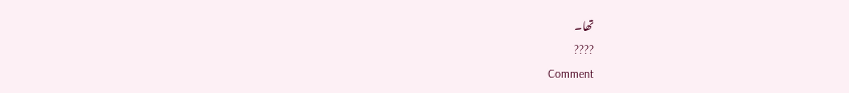تھا۔
????
Comment